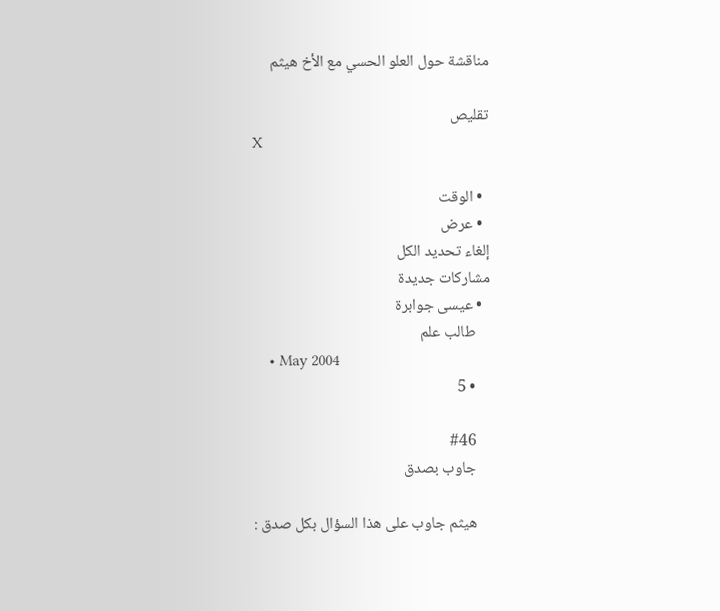مناقشة حول العلو الحسي مع الأخ هيثم

تقليص
X

  • الوقت
  • عرض
إلغاء تحديد الكل
مشاركات جديدة
  • عيسى جوابرة
    طالب علم
    • May 2004
    • 5

    #46
    جاوب بصدق

    هيثم جاوب على هذا السؤال بكل صدق :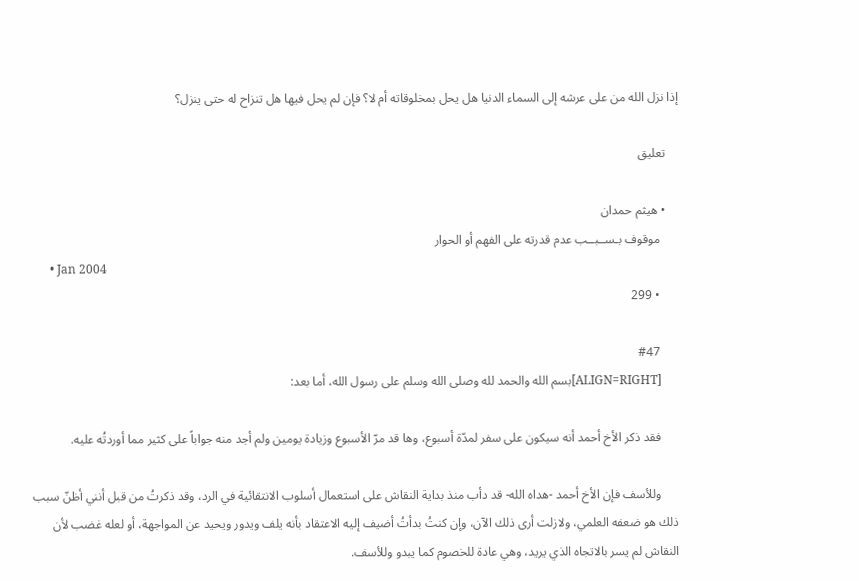إذا نزل الله من على عرشه إلى السماء الدنيا هل يحل بمخلوقاته أم لا؟ فإن لم يحل فيها هل تنزاح له حتى ينزل؟

    تعليق

    • هيثم حمدان
      موقوف بـســبــب عدم قدرته على الفهم أو الحوار
      • Jan 2004
      • 299

      #47
      [ALIGN=RIGHT]بسم الله والحمد لله وصلى الله وسلم على رسول الله، أما بعد:

      فقد ذكر الأخ أحمد أنه سيكون على سفر لمدّة أسبوع، وها قد مرّ الأسبوع وزيادة يومين ولم أجد منه جواباً على كثير مما أوردتُه عليه.

      وللأسف فإن الأخ أحمد -هداه الله- قد دأب منذ بداية النقاش على استعمال أسلوب الانتقائية في الرد، وقد ذكرتُ من قبل أنني أظنّ سبب ذلك هو ضعفه العلمي، ولازلت أرى ذلك الآن، وإن كنتُ بدأتُ أضيف إليه الاعتقاد بأنه يلف ويدور ويحيد عن المواجهة، أو لعله غضب لأن النقاش لم يسر بالاتجاه الذي يريد، وهي عادة للخصوم كما يبدو وللأسف.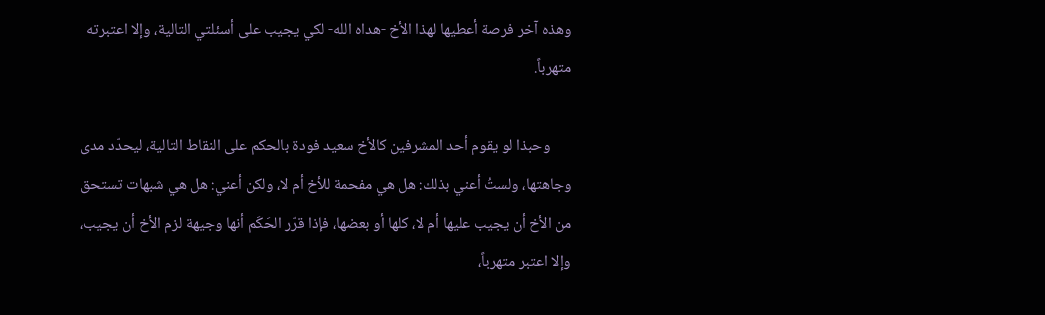وهذه آخر فرصة أعطيها لهذا الأخ -هداه الله- لكي يجيب على أسئلتي التالية، وإلا اعتبرته متهرباً.

      وحبذا لو يقوم أحد المشرفين كالأخ سعيد فودة بالحكم على النقاط التالية، ليحدّد مدى وجاهتها، ولستُ أعني بذلك: هل هي مفحمة للأخ أم لا، ولكن أعني: هل هي شبهات تستحق من الأخ أن يجيب عليها أم لا، كلها أو بعضها، فإذا قرّر الحَكَم أنها وجيهة لزم الأخ أن يجيب، وإلا اعتبر متهرباً،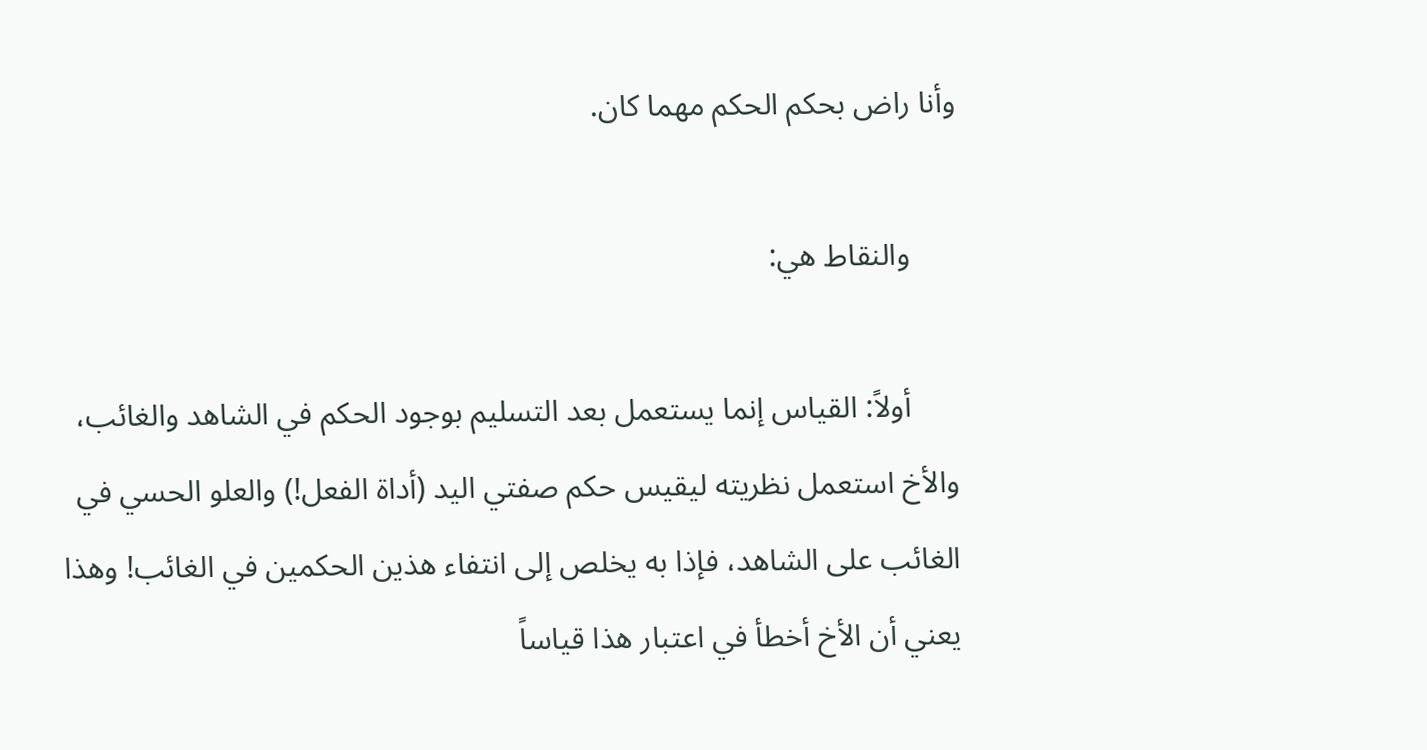وأنا راض بحكم الحكم مهما كان.

      والنقاط هي:

      أولاً: القياس إنما يستعمل بعد التسليم بوجود الحكم في الشاهد والغائب، والأخ استعمل نظريته ليقيس حكم صفتي اليد (أداة الفعل!) والعلو الحسي في الغائب على الشاهد، فإذا به يخلص إلى انتفاء هذين الحكمين في الغائب! وهذا يعني أن الأخ أخطأ في اعتبار هذا قياساً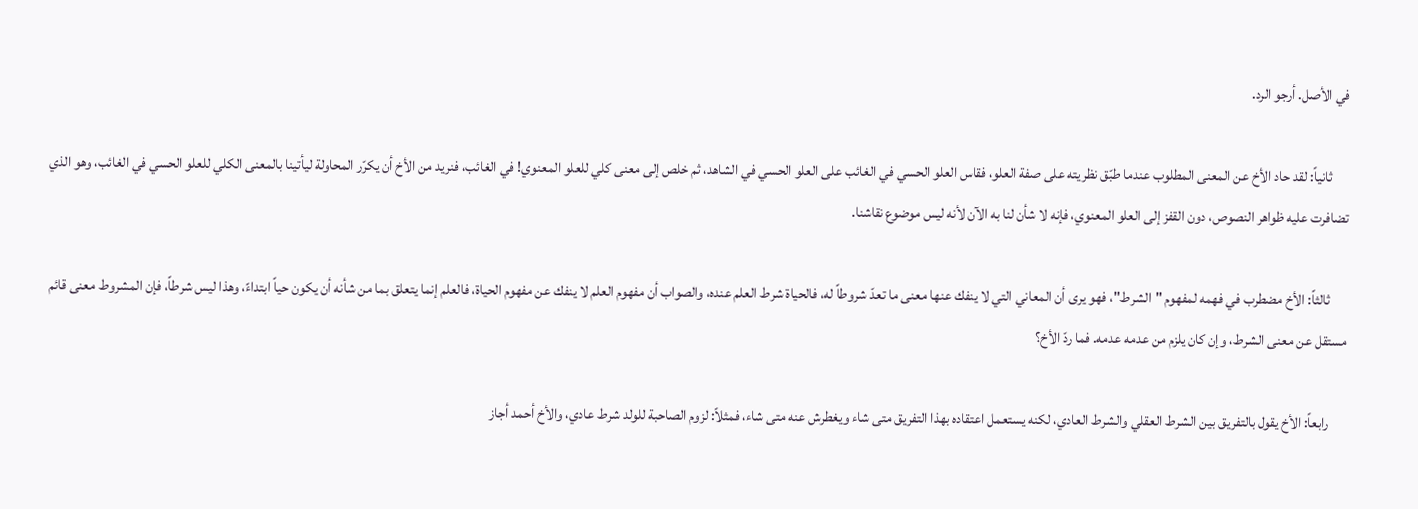في الأصل. أرجو الرد.

      ثانياً: لقد حاد الأخ عن المعنى المطلوب عندما طبّق نظريته على صفة العلو، فقاس العلو الحسي في الغائب على العلو الحسي في الشاهد، ثم خلص إلى معنى كلي للعلو المعنوي! في الغائب، فنريد من الأخ أن يكرّر المحاولة ليأتينا بالمعنى الكلي للعلو الحسي في الغائب، وهو الذي تضافرت عليه ظواهر النصوص، دون القفز إلى العلو المعنوي، فإنه لا شأن لنا به الآن لأنه ليس موضوع نقاشنا.

      ثالثاً: الأخ مضطرب في فهمه لمفهوم "الشرط"، فهو يرى أن المعاني التي لا ينفك عنها معنى ما تعدّ شروطاً له، فالحياة شرط العلم عنده، والصواب أن مفهوم العلم لا ينفك عن مفهوم الحياة، فالعلم إنما يتعلق بما من شأنه أن يكون حياً ابتداءً، وهذا ليس شرطاً، فإن المشروط معنى قائم مستقل عن معنى الشرط، وإن كان يلزم من عدمه عدمه. فما ردّ الأخ؟

      رابعاً: الأخ يقول بالتفريق بين الشرط العقلي والشرط العادي، لكنه يستعمل اعتقاده بهذا التفريق متى شاء ويغطرش عنه متى شاء، فمثلاً: لزوم الصاحبة للولد شرط عادي، والأخ أحمد أجاز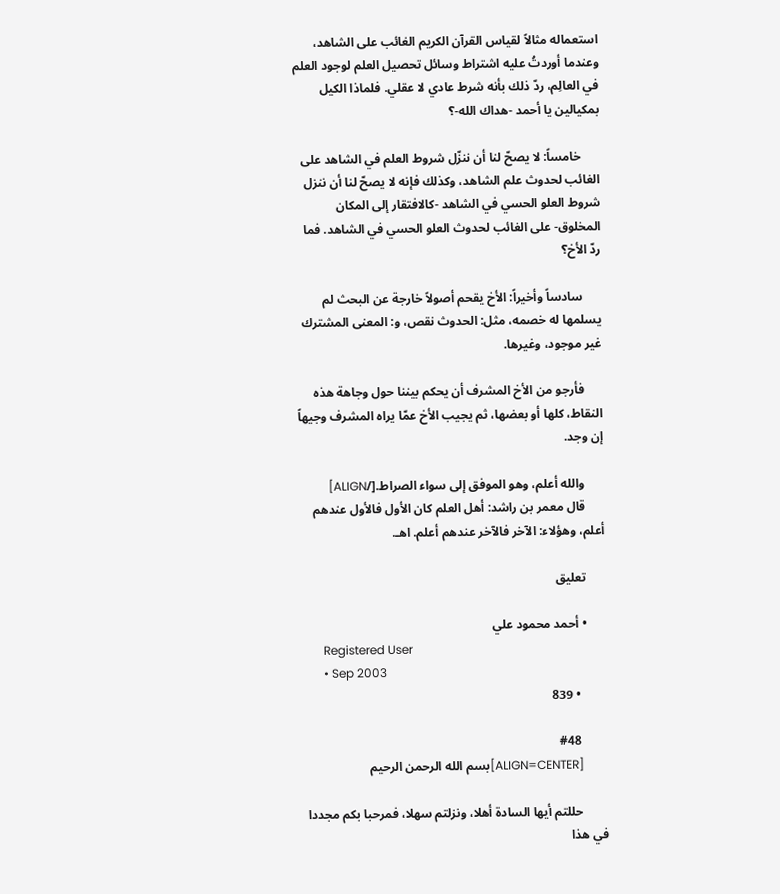استعماله مثالاً لقياس القرآن الكريم الغائب على الشاهد، وعندما أوردتُ عليه اشتراط وسائل تحصيل العلم لوجود العلم في العالِم، ردّ ذلك بأنه شرط عادي لا عقلي. فلماذا الكيل بمكيالين يا أحمد -هداك الله-؟

      خامساً: لا يصحّ لنا أن ننزّل شروط العلم في الشاهد على الغائب لحدوث علم الشاهد، وكذلك فإنه لا يصحّ لنا أن ننزل شروط العلو الحسي في الشاهد -كالافتقار إلى المكان المخلوق- على الغائب لحدوث العلو الحسي في الشاهد. فما ردّ الأخ؟

      سادساً وأخيراً: الأخ يقحم أصولاً خارجة عن البحث لم يسلمها له خصمه، مثل: الحدوث نقص، و: المعنى المشترك غير موجود، وغيرها.

      فأرجو من الأخ المشرف أن يحكم بيننا حول وجاهة هذه النقاط، كلها أو بعضها، ثم يجيب الأخ عمّا يراه المشرف وجيهاً إن وجد.

      والله أعلم، وهو الموفق إلى سواء الصراط.[/ALIGN]
      قال معمر بن راشد: أهل العلم كان الأول فالأول عندهم أعلم، وهؤلاء: الآخر فالآخر عندهم أعلم. اهـ.

      تعليق

      • أحمد محمود علي
        Registered User
        • Sep 2003
        • 839

        #48
        [ALIGN=CENTER]بسم الله الرحمن الرحيم

        حللتم أيها السادة أهلا، ونزلتم سهلا، فمرحبا بكم مجددا في هذا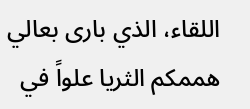اللقاء، الذي بارى بعالي هممكم الثريا علواً في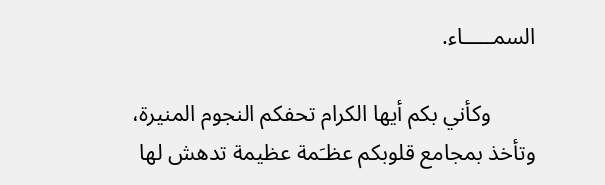السمـــــاء.

        وكأني بكم أيها الكرام تحفكم النجوم المنيرة، وتأخذ بمجامع قلوبكم عظـَمة عظيمة تدهش لها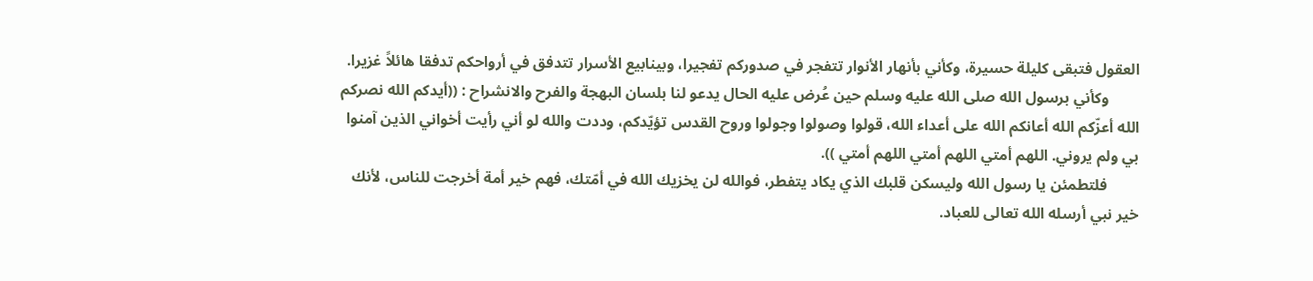العقول فتبقى كليلة حسيرة، وكأني بأنهار الأنوار تتفجر في صدوركم تفجيرا، وبينابيع الأسرار تتدفق في أرواحكم تدفقا هائلاً غزيرا.
        وكأني برسول الله صلى الله عليه وسلم حين عُرض عليه الحال يدعو لنا بلسان البهجة والفرح والانشراح : ((أيدكم الله نصركم الله أعزّكم الله أعانكم الله على أعداء الله، قولوا وصولوا وجولوا وروح القدس تؤيّدكم، وددت والله لو أني رأيت أخواني الذين آمنوا بي ولم يروني. اللهم أمتي اللهم أمتي اللهم أمتي )).
        فلتطمئن يا رسول الله وليسكن قلبك الذي يكاد يتفطر، فوالله لن يخزيك الله في أمّتك، فهم خير أمة أخرجت للناس، لأنك خير نبي أرسله الله تعالى للعباد.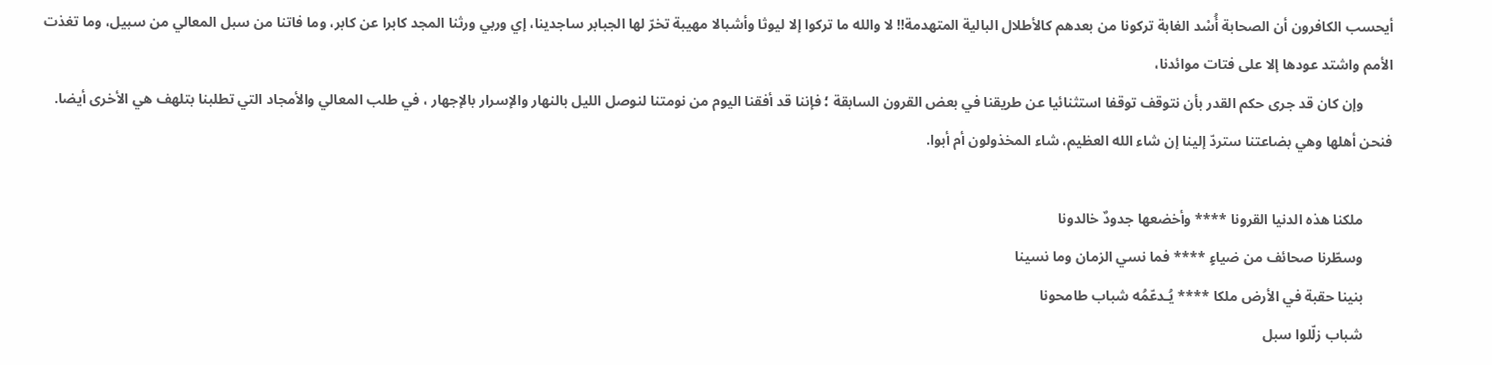أيحسب الكافرون أن الصحابة أُسْد الغابة تركونا من بعدهم كالأطلال البالية المتهدمة!! لا والله ما تركوا إلا ليوثا وأشبالا مهيبة تخرّ لها الجبابر ساجدينا، إي وربي ورثنا المجد كابرا عن كابر، وما فاتنا من سبل المعالي من سبيل، وما تغذت الأمم واشتد عودها إلا على فتات موائدنا،
        وإن كان قد جرى حكم القدر بأن نتوقف توقفا استثنائيا عن طريقنا في بعض القرون السابقة ؛ فإننا قد أفقنا اليوم من نومتنا لنوصل الليل بالنهار والإسرار بالإجهار ، في طلب المعالي والأمجاد التي تطلبنا بتلهف هي الأخرى أيضا. فنحن أهلها وهي بضاعتنا ستردّ إلينا إن شاء الله العظيم، شاء المخذولون أم أبوا.

        ملكنا هذه الدنيا القرونا **** وأخضعها جدودٌ خالدونا
        وسطّرنا صحائف من ضياءٍ **** فما نسي الزمان وما نسينا
        بنينا حقبة في الأرض ملكا **** يُـدعّمُه شباب طامحونا
        شباب زلّلوا سبل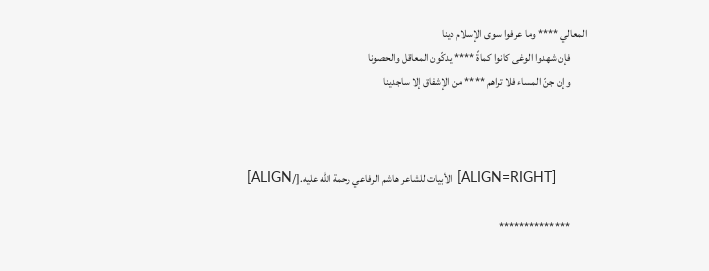المعالي **** وما عرفوا سوى الإسلام دينا
        فإن شهدوا الوغى كانوا كماةً **** يدكّون المعاقل والحصونا
        وإن جنّ المساء فلا تراهم **** من الإشفاق إلا ساجدينا



        [ALIGN=RIGHT] الأبيات للشاعر هاشم الرفاعي رحمة الله عليه.[/ALIGN]

        **************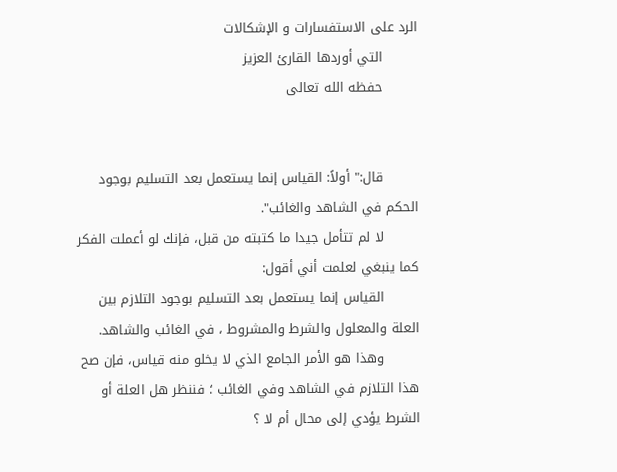الرد على الاستفسارات و الإشكالات
        التي أوردها القارئ العزيز
        حفظه الله تعالى


        قال:" أولاً: القياس إنما يستعمل بعد التسليم بوجود الحكم في الشاهد والغائب".
        لا لم تتأمل جيدا ما كتبته من قبل، فإنك لو أعملت الفكر كما ينبغي لعلمت أني أقول:
        القياس إنما يستعمل بعد التسليم بوجود التلازم بين العلة والمعلول والشرط والمشروط ، في الغائب والشاهد.
        وهذا هو الأمر الجامع الذي لا يخلو منه قياس، فإن صح هذا التلازم في الشاهد وفي الغائب ؛ فننظر هل العلة أو الشرط يؤدي إلى محال أم لا ؟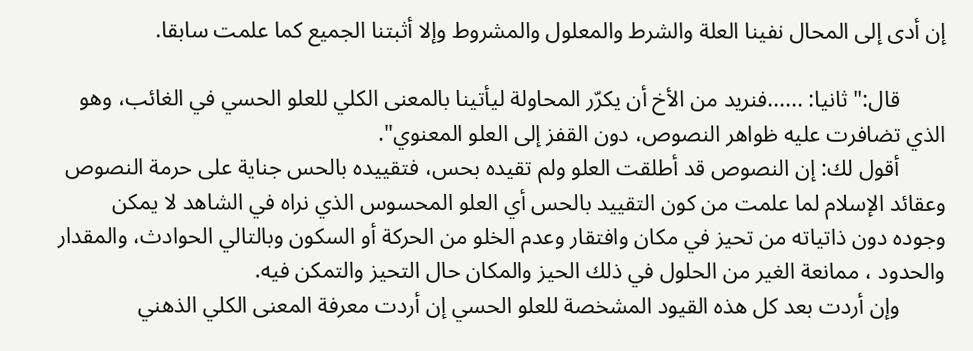إن أدى إلى المحال نفينا العلة والشرط والمعلول والمشروط وإلا أثبتنا الجميع كما علمت سابقا.

        قال:" ثانيا: ......فنريد من الأخ أن يكرّر المحاولة ليأتينا بالمعنى الكلي للعلو الحسي في الغائب، وهو الذي تضافرت عليه ظواهر النصوص، دون القفز إلى العلو المعنوي".
        أقول لك: إن النصوص قد أطلقت العلو ولم تقيده بحس، فتقييده بالحس جناية على حرمة النصوص وعقائد الإسلام لما علمت من كون التقييد بالحس أي العلو المحسوس الذي نراه في الشاهد لا يمكن وجوده دون ذاتياته من تحيز في مكان وافتقار وعدم الخلو من الحركة أو السكون وبالتالي الحوادث، والمقدار والحدود ، ممانعة الغير من الحلول في ذلك الحيز والمكان حال التحيز والتمكن فيه.
        وإن أردت بعد كل هذه القيود المشخصة للعلو الحسي إن أردت معرفة المعنى الكلي الذهني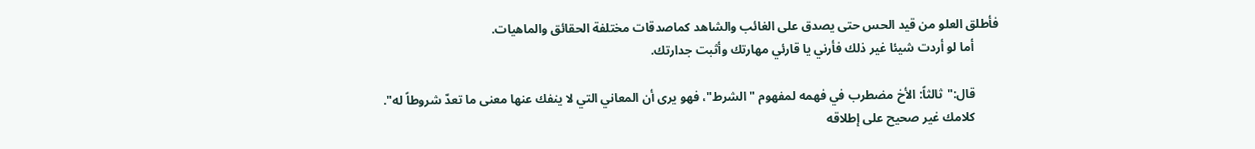فأطلق العلو من قيد الحس حتى يصدق على الغائب والشاهد كماصدقات مختلفة الحقائق والماهيات.
        أما لو أردت شيئا غير ذلك فأرني يا قارئي مهارتك وأثبت جدارتك.

        قال:"ثالثاً: الأخ مضطرب في فهمه لمفهوم "الشرط"، فهو يرى أن المعاني التي لا ينفك عنها معنى ما تعدّ شروطاً له".
        كلامك غير صحيح على إطلاقه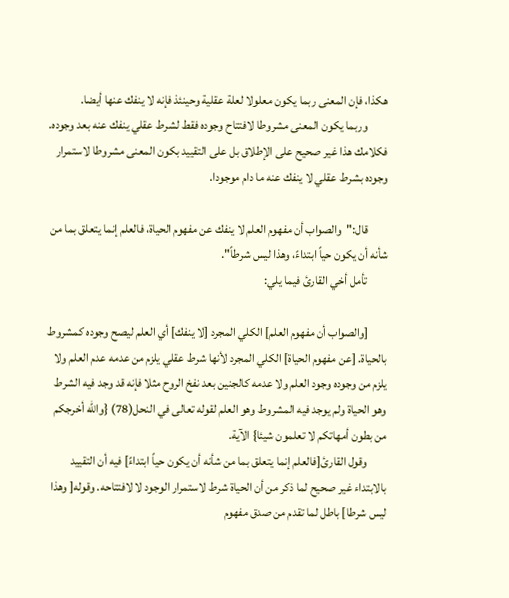هكذا، فإن المعنى ربما يكون معلولا لعلة عقلية وحينئذ فإنه لا ينفك عنها أيضا.
        وربما يكون المعنى مشروطا لافتتاح وجوده فقط لشرط عقلي ينفك عنه بعد وجوده. فكلامك هذا غير صحيح على الإطلاق بل على التقييد بكون المعنى مشروطا لاستمرار وجوده بشرط عقلي لا ينفك عنه ما دام موجودا.

        قال:"والصواب أن مفهوم العلم لا ينفك عن مفهوم الحياة، فالعلم إنما يتعلق بما من شأنه أن يكون حياً ابتداءً، وهذا ليس شرطاً".
        تأمل أخي القارئ فيما يلي:

        [والصواب أن مفهوم العلم] الكلي المجرد [لا ينفك] أي العلم ليصح وجوده كمشروط بالحياة. [عن مفهوم الحياة] الكلي المجرد لأنها شرط عقلي يلزم من عدمه عدم العلم ولا يلزم من وجوده وجود العلم ولا عدمه كالجنين بعد نفخ الروح مثلا فإنه قد وجد فيه الشرط وهو الحياة ولم يوجد فيه المشروط وهو العلم لقوله تعالى في النحل(78) {والله أخرجكم من بطون أمهاتكم لا تعلمون شيئا} الآية.
        وقول القارئ[فالعلم إنما يتعلق بما من شأنه أن يكون حياً ابتداءً] فيه أن التقييد بالابتداء غير صحيح لما ذكر من أن الحياة شرط لاستمرار الوجود لا لافتتاحه. وقوله[ وهذا ليس شرطا] باطل لما تقدم من صدق مفهوم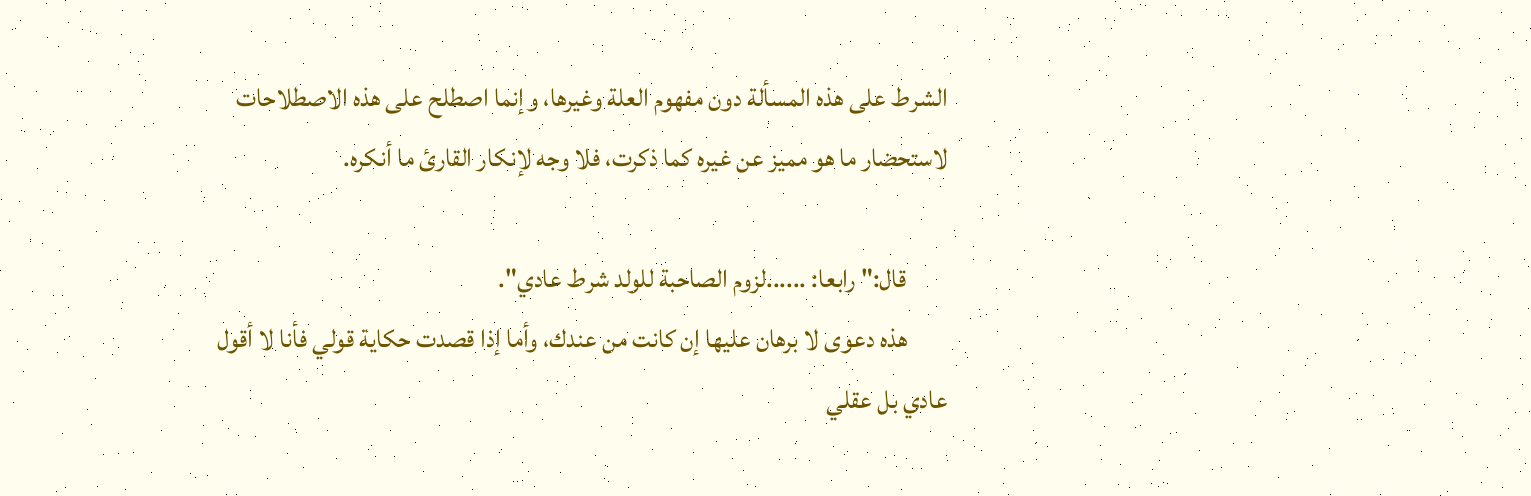الشرط على هذه المسألة دون مفهوم العلة وغيرها، وإنما اصطلح على هذه الاصطلاحات لاستحضار ما هو مميز عن غيره كما ذكرت، فلا وجه لإنكار القارئ ما أنكره.

        قال:" رابعا: ......لزوم الصاحبة للولد شرط عادي".
        هذه دعوى لا برهان عليها إن كانت من عندك، وأما إذا قصدت حكاية قولي فأنا لا أقول عادي بل عقلي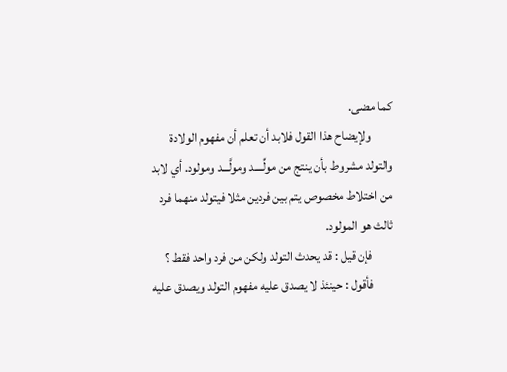كما مضى.
        ولإيضاح هذا القول فلابد أن تعلم أن مفهوم الولادة والتولد مشروط بأن ينتج من مولِّــــد ومولَّـــد ومولود. أي لابد من اختلاط مخصوص يتم بين فردين مثلا فيتولد منهما فرد ثالث هو المولود.
        فإن قيل : قد يحدث التولد ولكن من فرد واحد فقط ؟
        فأقول : حينئذ لا يصدق عليه مفهوم التولد ويصدق عليه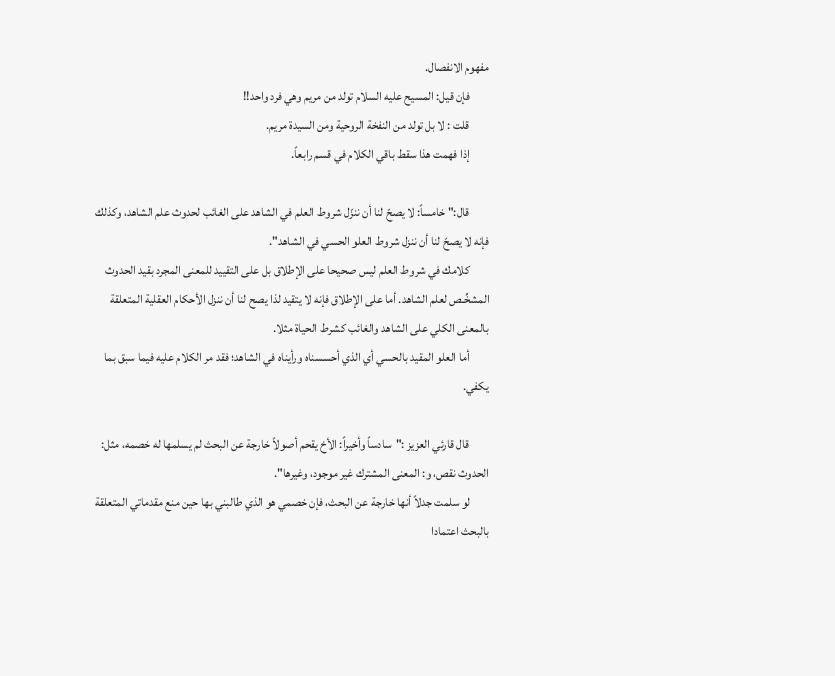مفهوم الانفصال.
        فإن قيل: المسيح عليه السلام تولد من مريم وهي فرد واحد!!
        قلت : لا بل تولد من النفخة الروحية ومن السيدة مريم.
        إذا فهمت هذا سقط باقي الكلام في قسم رابعاً.

        قال:" خامساً: لا يصحّ لنا أن ننزّل شروط العلم في الشاهد على الغائب لحدوث علم الشاهد، وكذلك فإنه لا يصحّ لنا أن ننزل شروط العلو الحسي في الشاهد".
        كلامك في شروط العلم ليس صحيحا على الإطلاق بل على التقييد للمعنى المجرد بقيد الحدوث المشخِّـص لعلم الشاهد. أما على الإطلاق فإنه لا يتقيد لذا يصح لنا أن ننزل الأحكام العقلية المتعلقة بالمعنى الكلي على الشاهد والغائب كشرط الحياة مثلا.
        أما العلو المقيد بالحسي أي الذي أحسسناه ورأيناه في الشاهد؛ فقد مر الكلام عليه فيما سبق بما يكفي.

        قال قارئي العزيز :"سادساً وأخيراً: الأخ يقحم أصولاً خارجة عن البحث لم يسلمها له خصمه، مثل: الحدوث نقص، و: المعنى المشترك غير موجود، وغيرها".
        لو سلمت جدلاً أنها خارجة عن البحث، فإن خصمي هو الذي طالبني بها حين منع مقدماتي المتعلقة بالبحث اعتمادا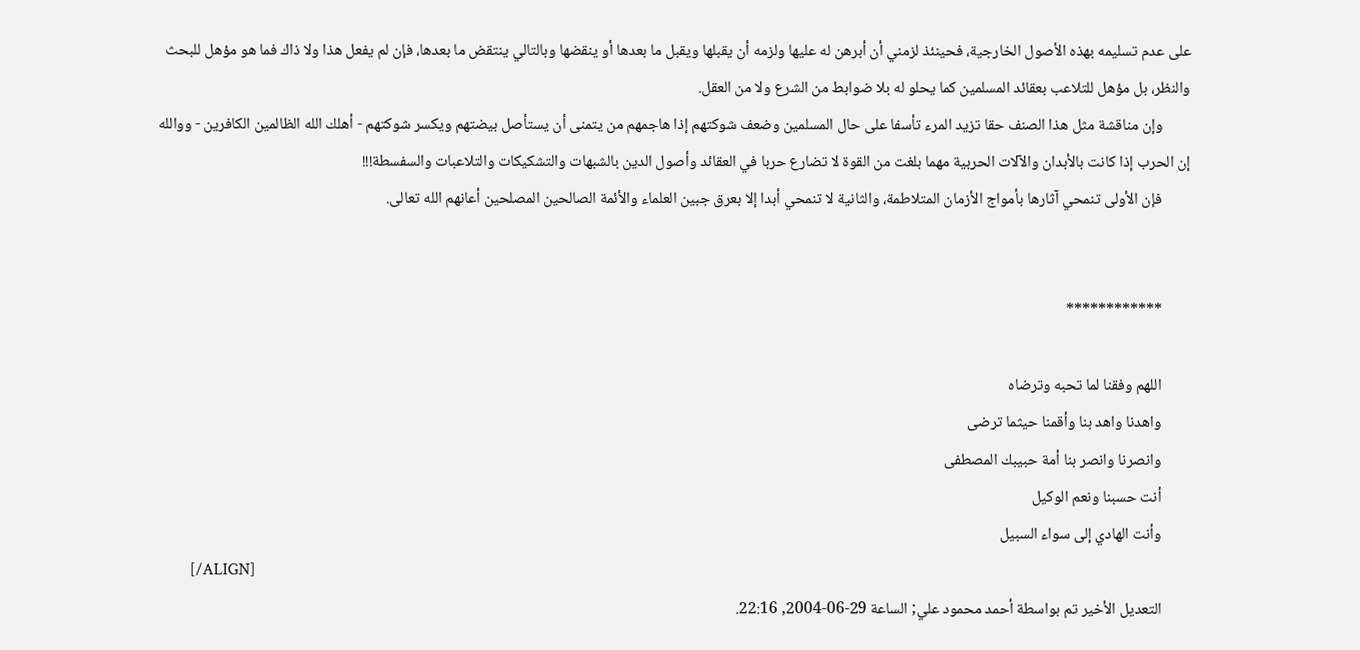على عدم تسليمه بهذه الأصول الخارجية، فحينئذ لزمني أن أبرهن له عليها ولزمه أن يقبلها ويقبل ما بعدها أو ينقضها وبالتالي ينتقض ما بعدها، فإن لم يفعل هذا ولا ذاك فما هو مؤهل للبحث والنظر، بل مؤهل للتلاعب بعقائد المسلمين كما يحلو له بلا ضوابط من الشرع ولا من العقل.
        وإن مناقشة مثل هذا الصنف حقا تزيد المرء تأسفا على حال المسلمين وضعف شوكتهم إذا هاجمهم من يتمنى أن يستأصل بيضتهم ويكسر شوكتهم - أهلك الله الظالمين الكافرين - ووالله إن الحرب إذا كانت بالأبدان والآلات الحربية مهما بلغت من القوة لا تضارع حربا في العقائد وأصول الدين بالشبهات والتشكيكات والتلاعبات والسفسطة!!!
        فإن الأولى تنمحي آثارها بأمواج الأزمان المتلاطمة، والثانية لا تنمحي أبدا إلا بعرق جبين العلماء والأئمة الصالحين المصلحين أعانهم الله تعالى.


        ************

        اللهم وفقنا لما تحبه وترضاه
        واهدنا واهد بنا وأقمنا حيثما ترضى
        وانصرنا وانصر بنا أمة حبيبك المصطفى
        أنت حسبنا ونعم الوكيل
        وأنت الهادي إلى سواء السبيل
        [/ALIGN]
        التعديل الأخير تم بواسطة أحمد محمود علي; الساعة 29-06-2004, 22:16.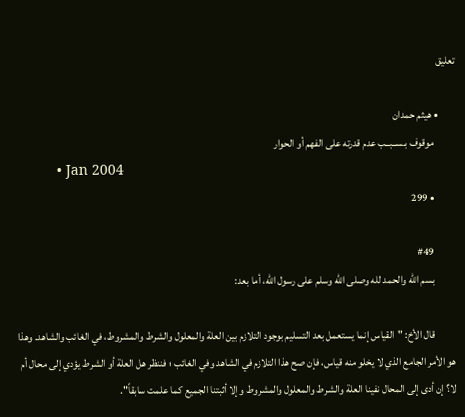تعليق

        • هيثم حمدان
          موقوف بـســبــب عدم قدرته على الفهم أو الحوار
          • Jan 2004
          • 299

          #49
          بسم الله والحمد لله وصلى الله وسلم على رسول الله، أما بعد:

          قال الأخ: "القياس إنما يستعمل بعد التسليم بوجود التلازم بين العلة والمعلول والشرط والمشروط، في الغائب والشاهد. وهذا هو الأمر الجامع الذي لا يخلو منه قياس، فإن صح هذا التلازم في الشاهد وفي الغائب ؛ فننظر هل العلة أو الشرط يؤدي إلى محال أم لا؟ إن أدى إلى المحال نفينا العلة والشرط والمعلول والمشروط وإلا أثبتنا الجميع كما علمت سابقاً".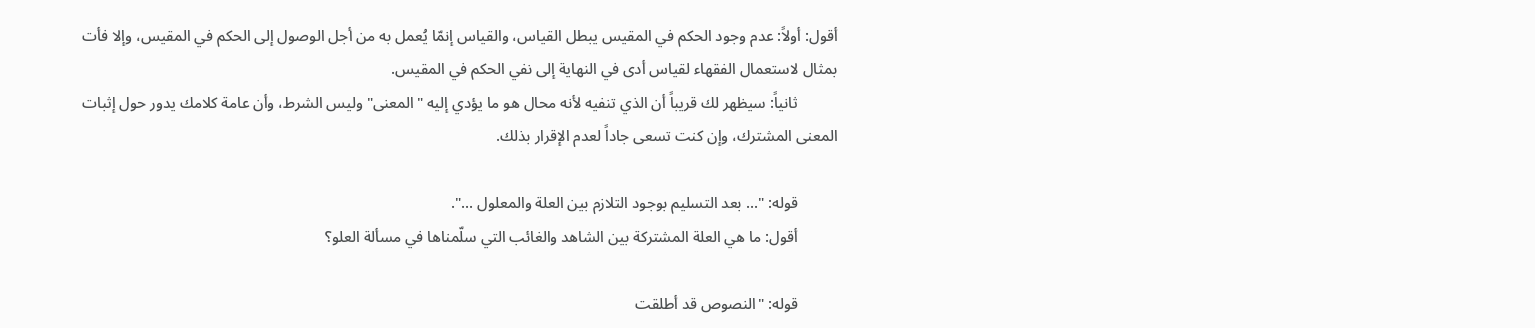أقول: أولاً: عدم وجود الحكم في المقيس يبطل القياس، والقياس إنمّا يُعمل به من أجل الوصول إلى الحكم في المقيس، وإلا فأت بمثال لاستعمال الفقهاء لقياس أدى في النهاية إلى نفي الحكم في المقيس.
          ثانياً: سيظهر لك قريباً أن الذي تنفيه لأنه محال هو ما يؤدي إليه "المعنى" وليس الشرط، وأن عامة كلامك يدور حول إثبات المعنى المشترك، وإن كنت تسعى جاداً لعدم الإقرار بذلك.

          قوله: "... بعد التسليم بوجود التلازم بين العلة والمعلول ...".
          أقول: ما هي العلة المشتركة بين الشاهد والغائب التي سلّمناها في مسألة العلو؟

          قوله: "النصوص قد أطلقت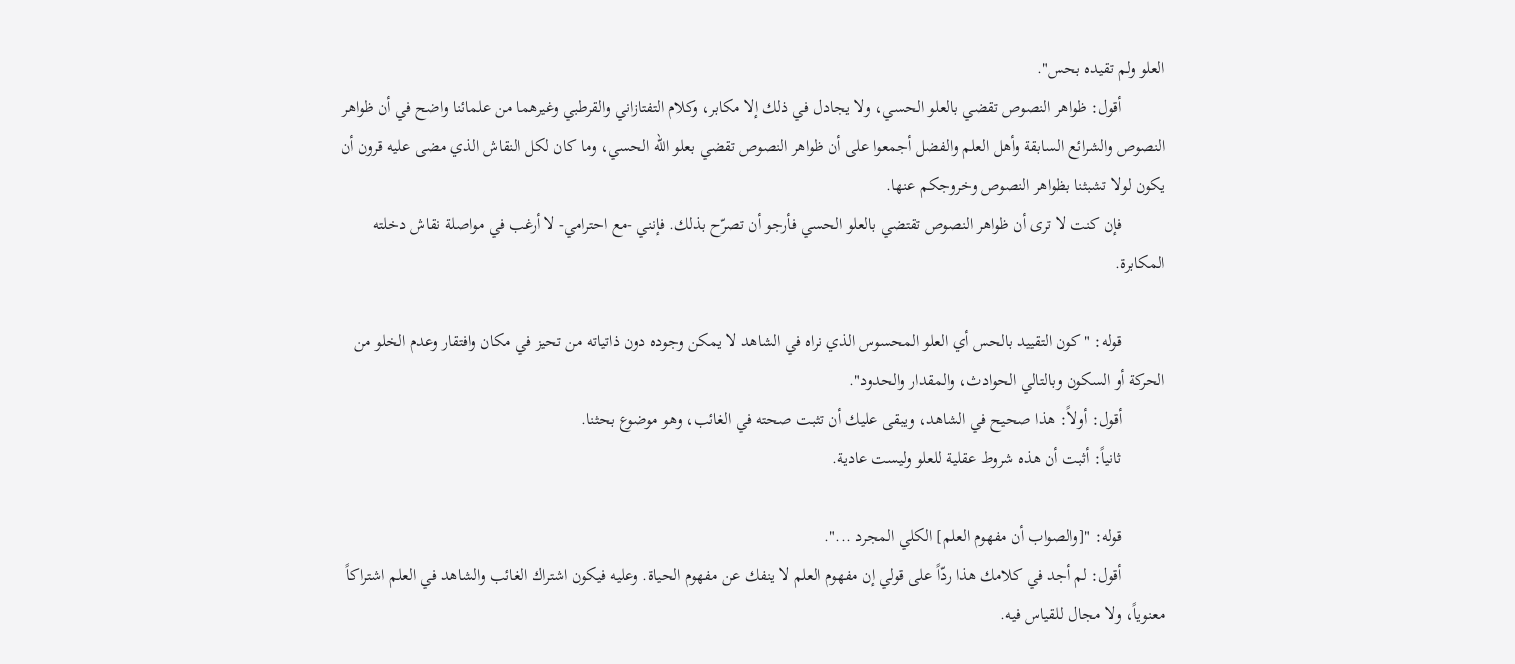العلو ولم تقيده بحس".
          أقول: ظواهر النصوص تقضي بالعلو الحسي، ولا يجادل في ذلك إلا مكابر، وكلام التفتازاني والقرطبي وغيرهما من علمائنا واضح في أن ظواهر النصوص والشرائع السابقة وأهل العلم والفضل أجمعوا على أن ظواهر النصوص تقضي بعلو الله الحسي، وما كان لكل النقاش الذي مضى عليه قرون أن يكون لولا تشبثنا بظواهر النصوص وخروجكم عنها.
          فإن كنت لا ترى أن ظواهر النصوص تقتضي بالعلو الحسي فأرجو أن تصرّح بذلك. فإنني -مع احترامي- لا أرغب في مواصلة نقاش دخلته المكابرة.

          قوله: "كون التقييد بالحس أي العلو المحسوس الذي نراه في الشاهد لا يمكن وجوده دون ذاتياته من تحيز في مكان وافتقار وعدم الخلو من الحركة أو السكون وبالتالي الحوادث، والمقدار والحدود".
          أقول: أولاً: هذا صحيح في الشاهد، ويبقى عليك أن تثبت صحته في الغائب، وهو موضوع بحثنا.
          ثانياً: أثبت أن هذه شروط عقلية للعلو وليست عادية.

          قوله: "[والصواب أن مفهوم العلم] الكلي المجرد ...".
          أقول: لم أجد في كلامك هذا ردّاً على قولي إن مفهوم العلم لا ينفك عن مفهوم الحياة. وعليه فيكون اشتراك الغائب والشاهد في العلم اشتراكاً معنوياً، ولا مجال للقياس فيه.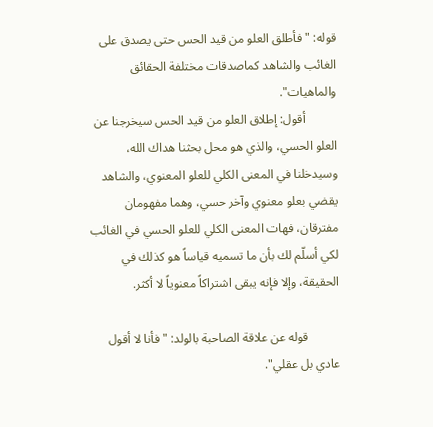قوله: "فأطلق العلو من قيد الحس حتى يصدق على الغائب والشاهد كماصدقات مختلفة الحقائق والماهيات".
          أقول: إطلاق العلو من قيد الحس سيخرجنا عن العلو الحسي، والذي هو محل بحثنا هداك الله، وسيدخلنا في المعنى الكلي للعلو المعنوي، والشاهد يقضي بعلو معنوي وآخر حسي، وهما مفهومان مفترقان، فهات المعنى الكلي للعلو الحسي في الغائب لكي أسلّم لك بأن ما تسميه قياساً هو كذلك في الحقيقة، وإلا فإنه يبقى اشتراكاً معنوياً لا أكثر.

          قوله عن علاقة الصاحبة بالولد: "فأنا لا أقول عادي بل عقلي".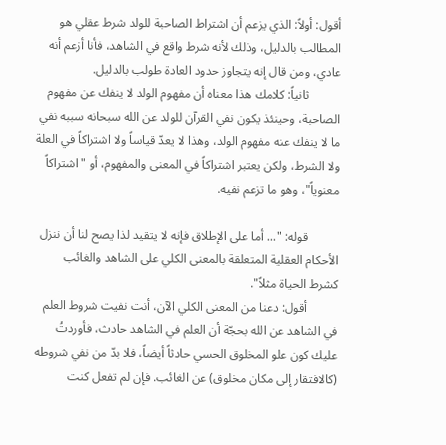أقول: أولاً: الذي يزعم أن اشتراط الصاحبة للولد شرط عقلي هو المطالب بالدليل، وذلك لأنه شرط واقع في الشاهد، فأنا أزعم أنه عادي، ومن قال إنه يتجاوز حدود العادة طولب بالدليل.
          ثانياً: كلامك هذا معناه أن مفهوم الولد لا ينفك عن مفهوم الصاحبة، وحينئذ يكون نفي القرآن للولد عن الله سبحانه سببه نفي ما لا ينفك عنه مفهوم الولد، وهذا لا يعدّ قياساً ولا اشتراكاً في العلة ولا الشرط، ولكن يعتبر اشتراكاً في المعنى والمفهوم، أو "اشتراكاً معنوياً"، وهو ما تزعم نفيه.

          قوله: "... أما على الإطلاق فإنه لا يتقيد لذا يصح لنا أن ننزل الأحكام العقلية المتعلقة بالمعنى الكلي على الشاهد والغائب كشرط الحياة مثلاً".
          أقول: دعنا من المعنى الكلي الآن، أنت نفيت شروط العلم في الشاهد عن الله بحجّة أن العلم في الشاهد حادث، فأوردتُ عليك كون علو المخلوق الحسي حادثاً أيضاً، فلا بدّ من نفي شروطه (كالافتقار إلى مكان مخلوق) عن الغائب. فإن لم تفعل كنت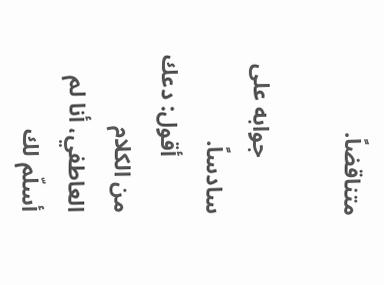متناقضاً.

          جوابه على سادساً.
          أقول: دعك من الكلام العاطفي، أنا لم أسلّم لك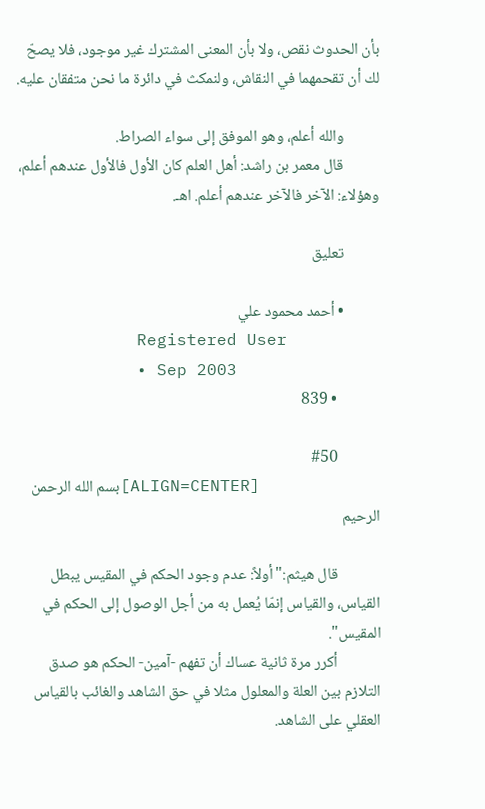بأن الحدوث نقص، ولا بأن المعنى المشترك غير موجود، فلا يصحّ لك أن تقحمهما في النقاش، ولنمكث في دائرة ما نحن متفقان عليه.

          والله أعلم، وهو الموفق إلى سواء الصراط.
          قال معمر بن راشد: أهل العلم كان الأول فالأول عندهم أعلم، وهؤلاء: الآخر فالآخر عندهم أعلم. اهـ.

          تعليق

          • أحمد محمود علي
            Registered User
            • Sep 2003
            • 839

            #50
            [ALIGN=CENTER]بسم الله الرحمن الرحيم

            قال هيثم:"أولاً: عدم وجود الحكم في المقيس يبطل القياس، والقياس إنمّا يُعمل به من أجل الوصول إلى الحكم في المقيس".
            أكرر مرة ثانية عساك أن تفهم -آمين- الحكم هو صدق التلازم بين العلة والمعلول مثلا في حق الشاهد والغائب بالقياس العقلي على الشاهد.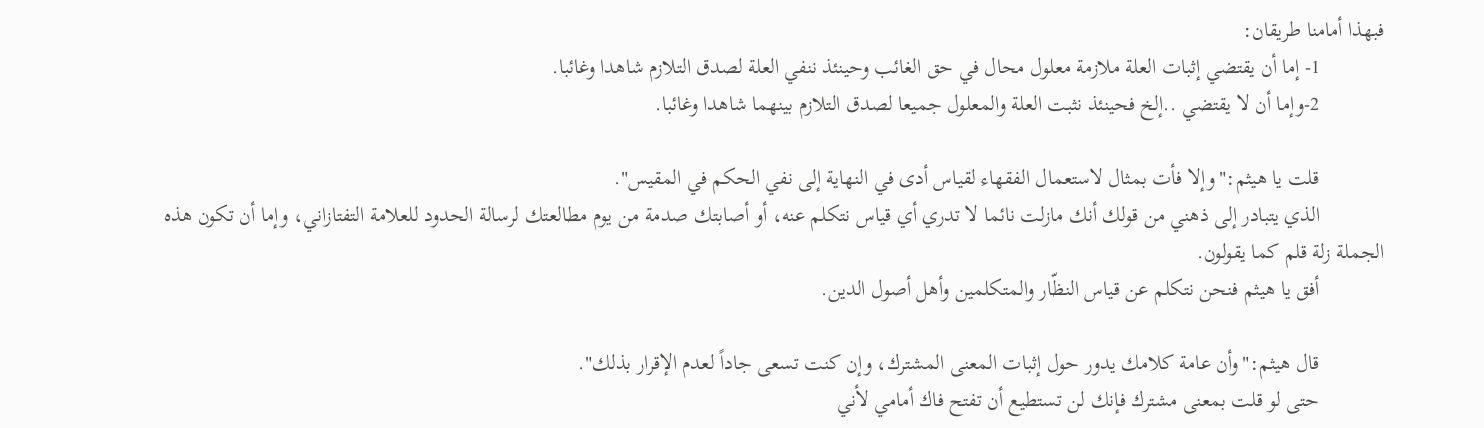فبهذا أمامنا طريقان:
            1- إما أن يقتضي إثبات العلة ملازمة معلول محال في حق الغائب وحينئذ ننفي العلة لصدق التلازم شاهدا وغائبا.
            2-وإما أن لا يقتضي ..إلخ فحينئذ نثبت العلة والمعلول جميعا لصدق التلازم بينهما شاهدا وغائبا.

            قلت يا هيثم:"وإلا فأت بمثال لاستعمال الفقهاء لقياس أدى في النهاية إلى نفي الحكم في المقيس".
            الذي يتبادر إلى ذهني من قولك أنك مازلت نائما لا تدري أي قياس نتكلم عنه، أو أصابتك صدمة من يوم مطالعتك لرسالة الحدود للعلامة التفتازاني، وإما أن تكون هذه الجملة زلة قلم كما يقولون.
            أفق يا هيثم فنحن نتكلم عن قياس النظّار والمتكلمين وأهل أصول الدين.

            قال هيثم:"وأن عامة كلامك يدور حول إثبات المعنى المشترك، وإن كنت تسعى جاداً لعدم الإقرار بذلك".
            حتى لو قلت بمعنى مشترك فإنك لن تستطيع أن تفتح فاك أمامي لأني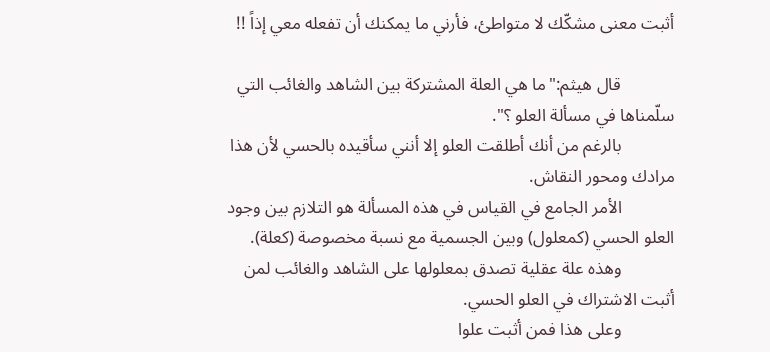أثبت معنى مشكّك لا متواطئ، فأرني ما يمكنك أن تفعله معي إذاً !!

            قال هيثم:"ما هي العلة المشتركة بين الشاهد والغائب التي سلّمناها في مسألة العلو ؟".
            بالرغم من أنك أطلقت العلو إلا أنني سأقيده بالحسي لأن هذا مرادك ومحور النقاش.
            الأمر الجامع في القياس في هذه المسألة هو التلازم بين وجود العلو الحسي (كمعلول) وبين الجسمية مع نسبة مخصوصة (كعلة).
            وهذه علة عقلية تصدق بمعلولها على الشاهد والغائب لمن أثبت الاشتراك في العلو الحسي.
            وعلى هذا فمن أثبت علوا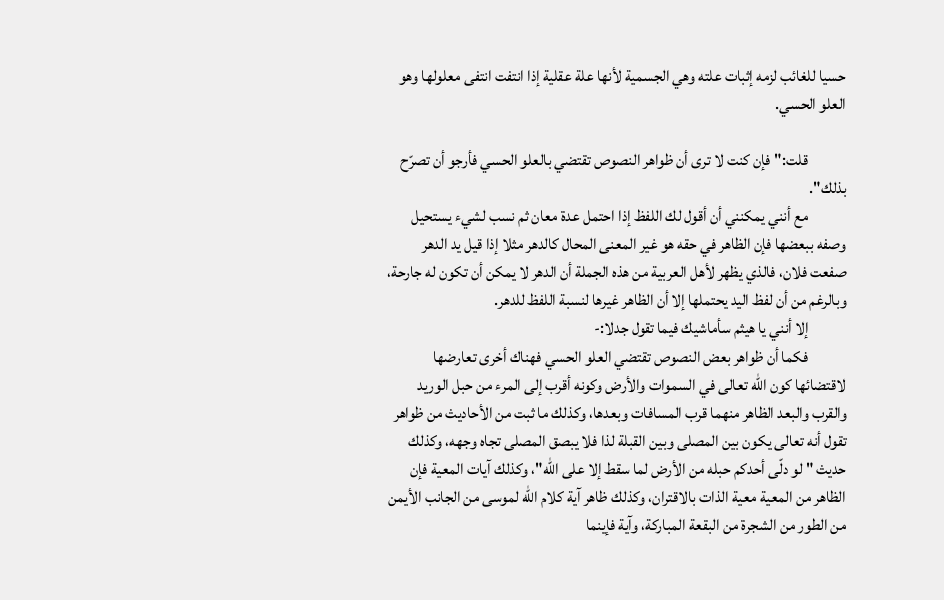حسيا للغائب لزمه إثبات علته وهي الجسمية لأنها علة عقلية إذا انتفت انتفى معلولها وهو العلو الحسي.

            قلت:"فإن كنت لا ترى أن ظواهر النصوص تقتضي بالعلو الحسي فأرجو أن تصرّح بذلك".
            مع أنني يمكنني أن أقول لك اللفظ إذا احتمل عدة معان ثم نسب لشيء يستحيل وصفه ببعضها فإن الظاهر في حقه هو غير المعنى المحال كالدهر مثلا إذا قيل يد الدهر صفعت فلان، فالذي يظهر لأهل العربية من هذه الجملة أن الدهر لا يمكن أن تكون له جارحة، وبالرغم من أن لفظ اليد يحتملها إلا أن الظاهر غيرها لنسبة اللفظ للدهر.
            إلا أنني يا هيثم سأماشيك فيما تقول جدلا:-
            فكما أن ظواهر بعض النصوص تقتضي العلو الحسي فهناك أخرى تعارضها لاقتضائها كون الله تعالى في السموات والأرض وكونه أقرب إلى المرء من حبل الوريد والقرب والبعد الظاهر منهما قرب المسافات وبعدها، وكذلك ما ثبت من الأحاديث من ظواهر تقول أنه تعالى يكون بين المصلى وبين القبلة لذا فلا يبصق المصلى تجاه وجهه، وكذلك حديث " لو دلّى أحدكم حبله من الأرض لما سقط إلا على الله"، وكذلك آيات المعية فإن الظاهر من المعية معية الذات بالاقتران، وكذلك ظاهر آية كلام الله لموسى من الجانب الأيمن من الطور من الشجرة من البقعة المباركة، وآية فإينما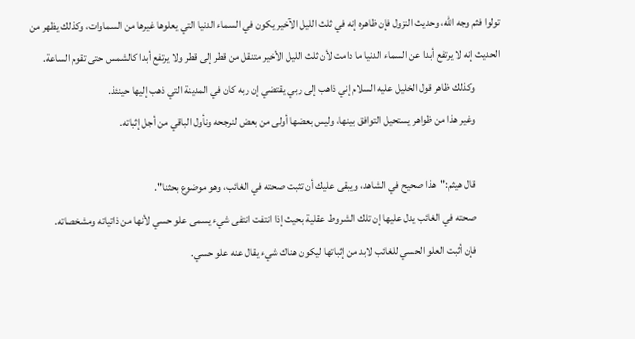تولوا فثم وجه الله، وحديث النزول فإن ظاهره إنه في ثلث الليل الآخير يكون في السماء الدنيا التي يعلوها غيرها من السماوات، وكذلك يظهر من الحديث إنه لا يرتفع أبدا عن السماء الدنيا ما دامت لأن ثلث الليل الأخير متنقل من قطر إلى قطر ولا يرتفع أبدا كالشمس حتى تقوم الساعة.
            وكذلك ظاهر قول الخليل عليه السلام إني ذاهب إلى ربي يقتضي إن ربه كان في المدينة التي ذهب إليها حينئذ.
            وغير هذا من ظواهر يستحيل التوافق بينها، وليس بعضها أولى من بعض لنرجحه ونأول الباقي من أجل إثباته.

            قال هيثم:"هذا صحيح في الشاهد، ويبقى عليك أن تثبت صحته في الغائب، وهو موضوع بحثنا".
            صحته في الغائب يدل عليها إن تلك الشروط عقلية بحيث إذا انتفت انتفى شيء يسمى علو حسي لأنها من ذاتياته ومشخصاته.
            فإن أثبت العلو الحسي للغائب لابد من إثباتها ليكون هناك شيء يقال عنه علو حسي.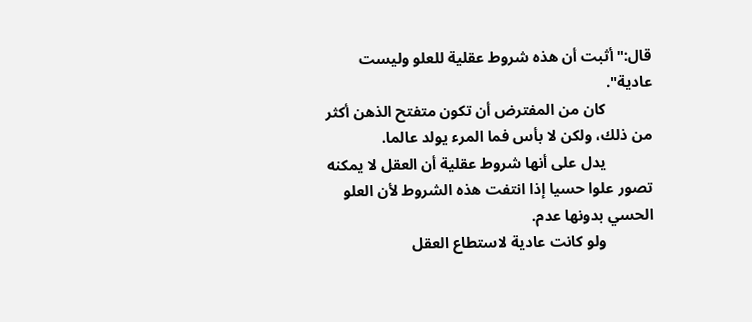قال:"أثبت أن هذه شروط عقلية للعلو وليست عادية".
            كان من المفترض أن تكون متفتح الذهن أكثر من ذلك، ولكن لا بأس فما المرء يولد عالما.
            يدل على أنها شروط عقلية أن العقل لا يمكنه تصور علوا حسيا إذا انتفت هذه الشروط لأن العلو الحسي بدونها عدم.
            ولو كانت عادية لاستطاع العقل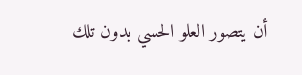أن يتصور العلو الحسي بدون تلك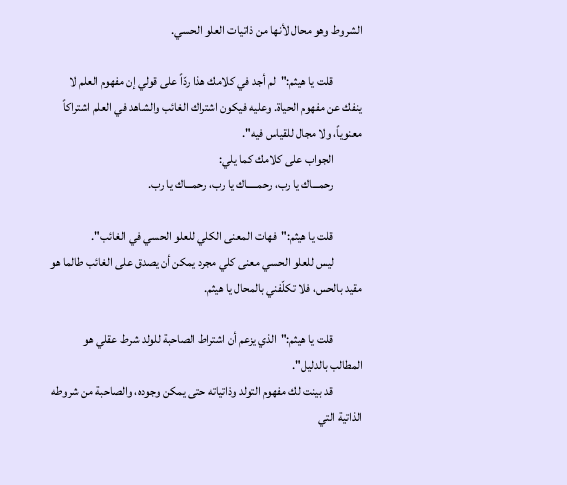الشروط وهو محال لأنها من ذاتيات العلو الحسي.

            قلت يا هيثم:"لم أجد في كلامك هذا ردّاً على قولي إن مفهوم العلم لا ينفك عن مفهوم الحياة. وعليه فيكون اشتراك الغائب والشاهد في العلم اشتراكاً معنوياً، ولا مجال للقياس فيه".
            الجواب على كلامك كما يلي:
            رحمـــاك يا رب، رحمـــــاك يا رب، رحمـــاك يا رب.

            قلت يا هيثم:"فهات المعنى الكلي للعلو الحسي في الغائب".
            ليس للعلو الحسي معنى كلي مجرد يمكن أن يصدق على الغائب طالما هو مقيد بالحس، فلا تكلّفني بالمحال يا هيثم.

            قلت يا هيثم:"الذي يزعم أن اشتراط الصاحبة للولد شرط عقلي هو المطالب بالدليل".
            قد بينت لك مفهوم التولد وذاتياته حتى يمكن وجوده، والصاحبة من شروطه الذاتية التي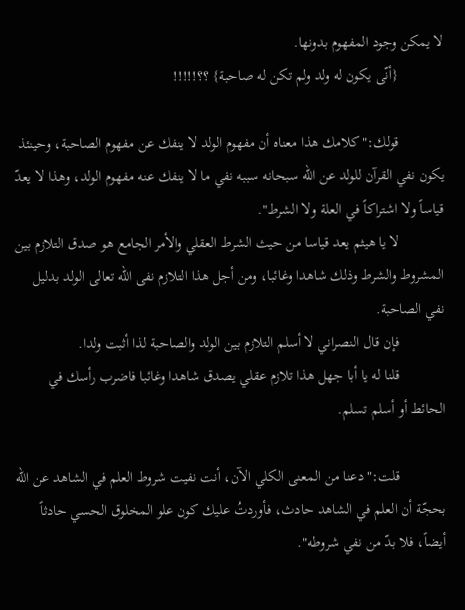لا يمكن وجود المفهوم بدونها.
            {أنّى يكون له ولد ولم تكن له صاحبة} ؟؟!!!!!

            قولك:"كلامك هذا معناه أن مفهوم الولد لا ينفك عن مفهوم الصاحبة، وحينئذ يكون نفي القرآن للولد عن الله سبحانه سببه نفي ما لا ينفك عنه مفهوم الولد، وهذا لا يعدّ قياساً ولا اشتراكاً في العلة ولا الشرط".
            لا يا هيثم يعد قياسا من حيث الشرط العقلي والأمر الجامع هو صدق التلازم بين المشروط والشرط وذلك شاهدا وغائبا، ومن أجل هذا التلازم نفى الله تعالى الولد بدليل نفي الصاحبة.
            فإن قال النصراني لا أسلم التلازم بين الولد والصاحبة لذا أثبت ولدا.
            قلنا له يا أبا جهل هذا تلازم عقلي يصدق شاهدا وغائبا فاضرب رأسك في الحائط أو أسلم تسلم.

            قلت:"دعنا من المعنى الكلي الآن، أنت نفيت شروط العلم في الشاهد عن الله بحجّة أن العلم في الشاهد حادث، فأوردتُ عليك كون علو المخلوق الحسي حادثاً أيضاً، فلا بدّ من نفي شروطه".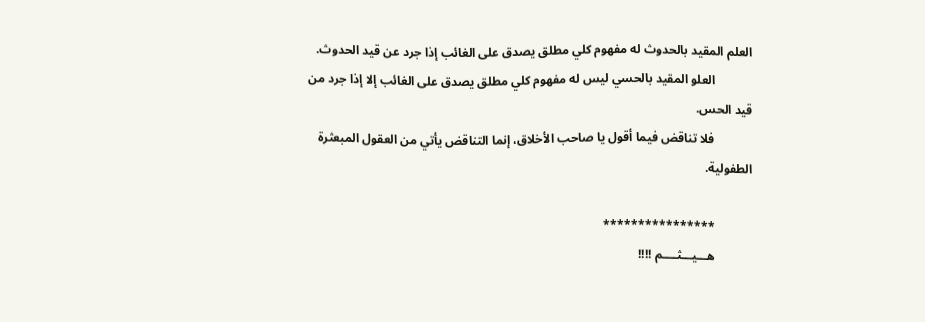العلم المقيد بالحدوث له مفهوم كلي مطلق يصدق على الغائب إذا جرد عن قيد الحدوث.
            العلو المقيد بالحسي ليس له مفهوم كلي مطلق يصدق على الغائب إلا إذا جرد من قيد الحس.
            فلا تناقض فيما أقول يا صاحب الأخلاق، إنما التناقض يأتي من العقول المبعثرة الطفولية.

            ****************
            هـــيـــثــــم !!!!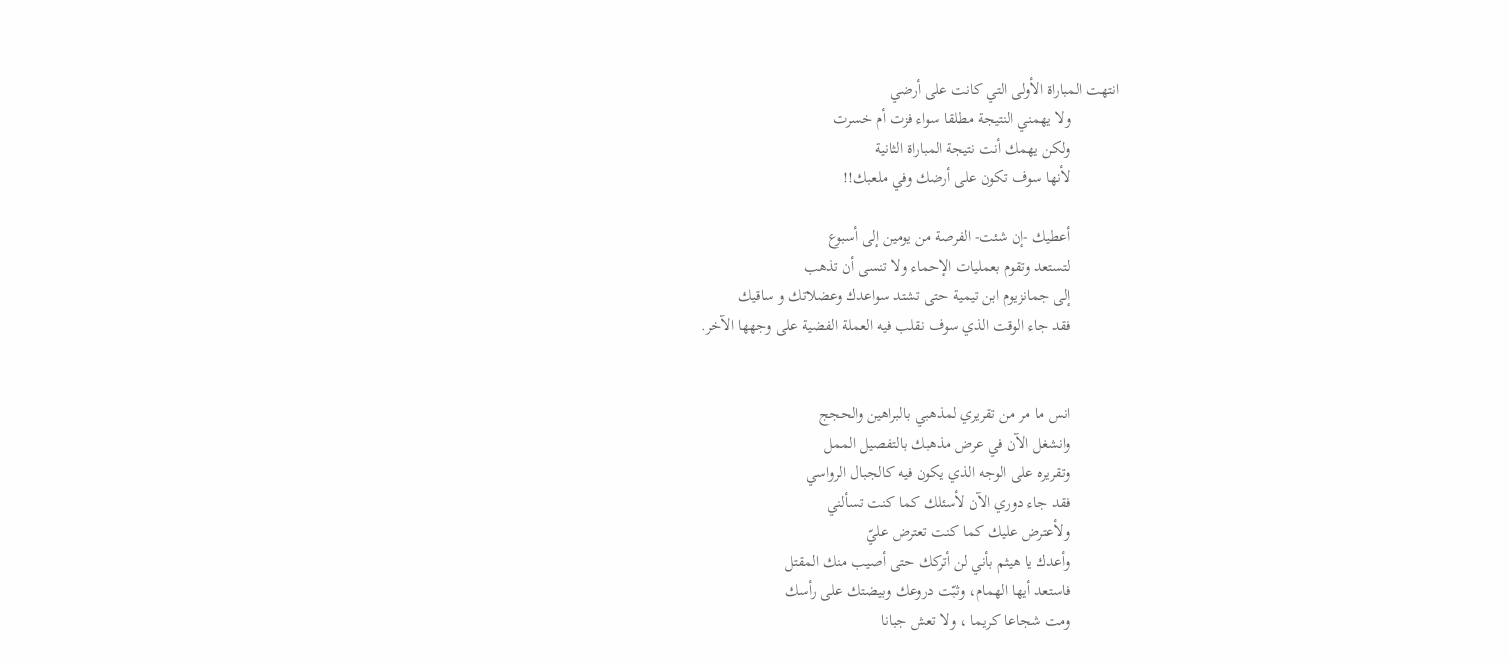انتهت المباراة الأولى التي كانت على أرضي
            ولا يهمني النتيجة مطلقا سواء فزت أم خسرت
            ولكن يهمك أنت نتيجة المباراة الثانية
            لأنها سوف تكون على أرضك وفي ملعبك!!

            أعطيك -إن شئت- الفرصة من يومين إلى أسبوع
            لتستعد وتقوم بعمليات الإحماء ولا تنسى أن تذهب
            إلى جمانزيوم ابن تيمية حتى تشتد سواعدك وعضلاتك و ساقيك
            فقد جاء الوقت الذي سوف نقلب فيه العملة الفضية على وجهها الآخر.


            انس ما مر من تقريري لمذهبي بالبراهين والحجج
            وانشغل الآن في عرض مذهبك بالتفصيل الممل
            وتقريره على الوجه الذي يكون فيه كالجبال الرواسي
            فقد جاء دوري الآن لأسئلك كما كنت تسألني
            ولأعترض عليك كما كنت تعترض عليّ
            وأعدك يا هيثم بأني لن أتركك حتى أصيب منك المقتل
            فاستعد أيها الهمام، وثبّت دروعك وبيضتك على رأسك
            ومت شجاعا كريما ، ولا تعش جبانا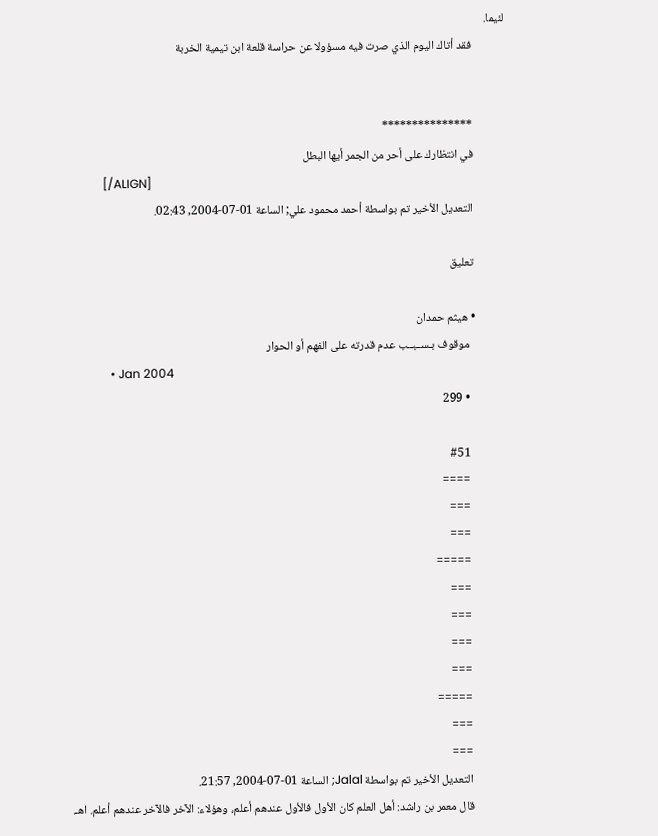لئيما.
            فقد أتاك اليوم الذي صرت فيه مسؤولا عن حراسة قلعة ابن تيمية الخربة


            ***************
            في انتظارك على أحر من الجمر أيها البطل
            [/ALIGN]
            التعديل الأخير تم بواسطة أحمد محمود علي; الساعة 01-07-2004, 02:43.

            تعليق

            • هيثم حمدان
              موقوف بـســبــب عدم قدرته على الفهم أو الحوار
              • Jan 2004
              • 299

              #51
              ====
              ===
              ===
              =====
              ===
              ===
              ===
              ===
              =====
              ===
              ===
              التعديل الأخير تم بواسطة Jalal; الساعة 01-07-2004, 21:57.
              قال معمر بن راشد: أهل العلم كان الأول فالأول عندهم أعلم، وهؤلاء: الآخر فالآخر عندهم أعلم. اهـ.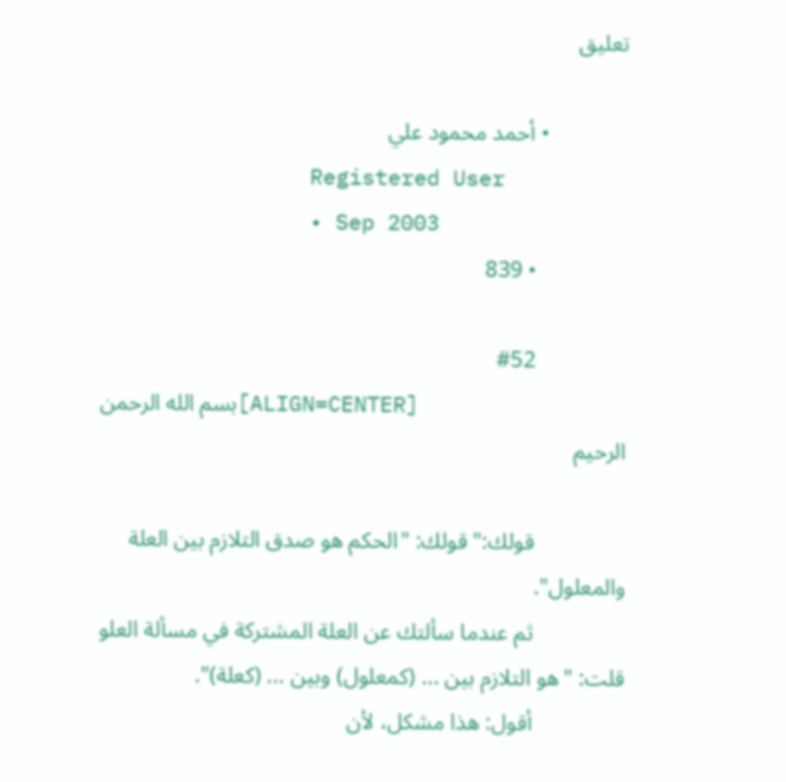تعليق

              • أحمد محمود علي
                Registered User
                • Sep 2003
                • 839

                #52
                [ALIGN=CENTER]بسم الله الرحمن الرحيم

                قولك:" قولك: "الحكم هو صدق التلازم بين العلة والمعلول".
                ثم عندما سألتك عن العلة المشتركة في مسألة العلو قلت: "هو التلازم بين ... (كمعلول) وبين ... (كعلة)".
                أقول: هذا مشكل، لأن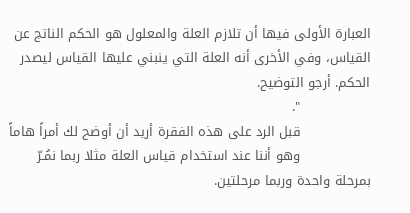العبارة الأولى فيها أن تلازم العلة والمعلول هو الحكم الناتج عن القياس، وفي الأخرى أنه العلة التي ينبني عليها القياس ليصدر الحكم. أرجو التوضيح.
                ".
                قبل الرد على هذه الفقرة أريد أن أوضح لك أمراً هاماً
                وهو أننا عند استخدام قياس العلة مثلا ربما نمُـرّ بمرحلة واحدة وربما مرحلتين.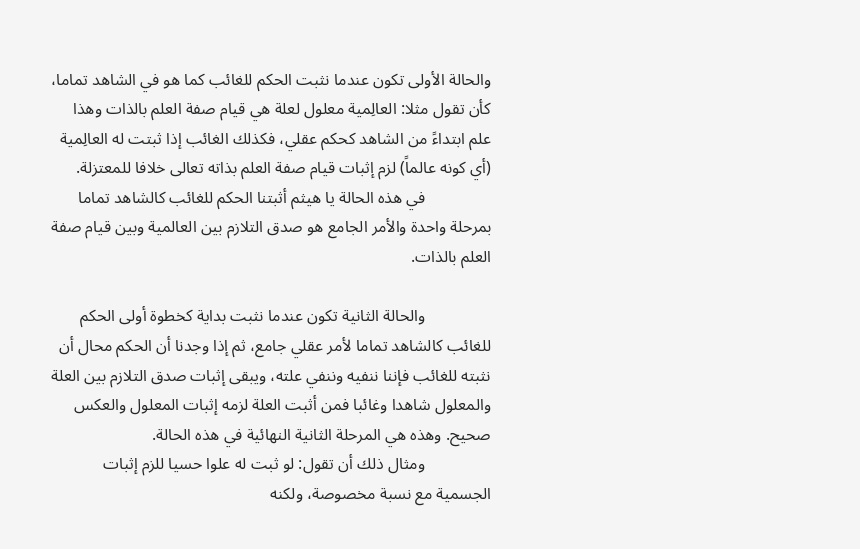والحالة الأولى تكون عندما نثبت الحكم للغائب كما هو في الشاهد تماما، كأن تقول مثلا: العالِمية معلول لعلة هي قيام صفة العلم بالذات وهذا علم ابتداءً من الشاهد كحكم عقلي، فكذلك الغائب إذا ثبتت له العالِمية (أي كونه عالماً) لزم إثبات قيام صفة العلم بذاته تعالى خلافا للمعتزلة.
                في هذه الحالة يا هيثم أثبتنا الحكم للغائب كالشاهد تماما بمرحلة واحدة والأمر الجامع هو صدق التلازم بين العالمية وبين قيام صفة العلم بالذات.

                والحالة الثانية تكون عندما نثبت بداية كخطوة أولى الحكم للغائب كالشاهد تماما لأمر عقلي جامع، ثم إذا وجدنا أن الحكم محال أن نثبته للغائب فإننا ننفيه وننفي علته، ويبقى إثبات صدق التلازم بين العلة والمعلول شاهدا وغائبا فمن أثبت العلة لزمه إثبات المعلول والعكس صحيح. وهذه هي المرحلة الثانية النهائية في هذه الحالة.
                ومثال ذلك أن تقول: لو ثبت له علوا حسيا للزم إثبات الجسمية مع نسبة مخصوصة، ولكنه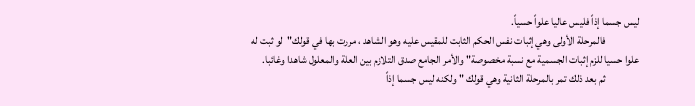ليس جسما إذاً فليس عاليا علواً حسياً.
                فالمرحلة الأولى وهي إثبات نفس الحكم الثابت للمقيس عليه وهو الشاهد ، مررت بها في قولك"لو ثبت له علوا حسيا للزم إثبات الجسمية مع نسبة مخصوصة" والأمر الجامع صدق التلازم بين العلة والمعلول شاهدا وغائبا.
                ثم بعد ذلك تمر بالمرحلة الثانية وهي قولك " ولكنه ليس جسما إذاً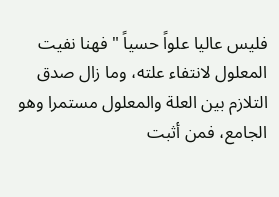فليس عاليا علواً حسياً " فهنا نفيت المعلول لانتفاء علته، وما زال صدق التلازم بين العلة والمعلول مستمرا وهو الجامع، فمن أثبت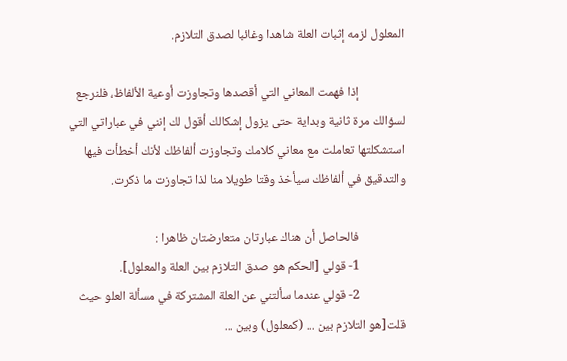المعلول لزمه إثبات العلة شاهدا وغائبا لصدق التلازم.

                إذا فهمت المعاني التي أقصدها وتجاوزت أوعية الألفاظ، فلنرجع لسؤالك مرة ثانية وبداية حتى يزول إشكالك أقول لك إنني في عباراتي التي استشكلتها تعاملت مع معاني كلامك وتجاوزت ألفاظك لأنك أخطأت فيها والتدقيق في ألفاظك سيأخذ وقتا طويلا منا لذا تجاوزت ما ذكرت.

                فالحاصل أن هناك عبارتان متعارضتان ظاهرا :
                1- قولي [الحكم هو صدق التلازم بين العلة والمعلول].
                2- قولي عندما سألتني عن العلة المشتركة في مسألة العلو حيث قلت[هو التلازم بين ... (كمعلول) وبين ...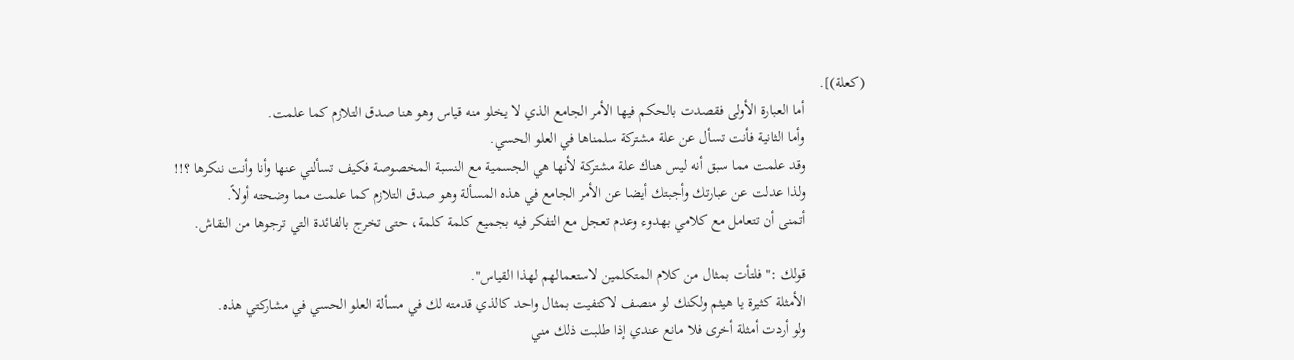(كعلة)].
                أما العبارة الأولى فقصدت بالحكم فيها الأمر الجامع الذي لا يخلو منه قياس وهو هنا صدق التلازم كما علمت.
                وأما الثانية فأنت تسأل عن علة مشتركة سلمناها في العلو الحسي.
                وقد علمت مما سبق أنه ليس هناك علة مشتركة لأنها هي الجسمية مع النسبة المخصوصة فكيف تسألني عنها وأنا وأنت ننكرها ؟!!
                ولذا عدلت عن عبارتك وأجبتك أيضا عن الأمر الجامع في هذه المسألة وهو صدق التلازم كما علمت مما وضحته أولاً.
                أتمنى أن تتعامل مع كلامي بهدوء وعدم تعجل مع التفكر فيه بجميع كلمة كلمة، حتى تخرج بالفائدة التي ترجوها من النقاش.

                قولك :"فلتأت بمثال من كلام المتكلمين لاستعمالهم لهذا القياس".
                الأمثلة كثيرة يا هيثم ولكنك لو منصف لاكتفيت بمثال واحد كالذي قدمته لك في مسألة العلو الحسي في مشاركتي هذه.
                ولو أردت أمثلة أخرى فلا مانع عندي إذا طلبت ذلك مني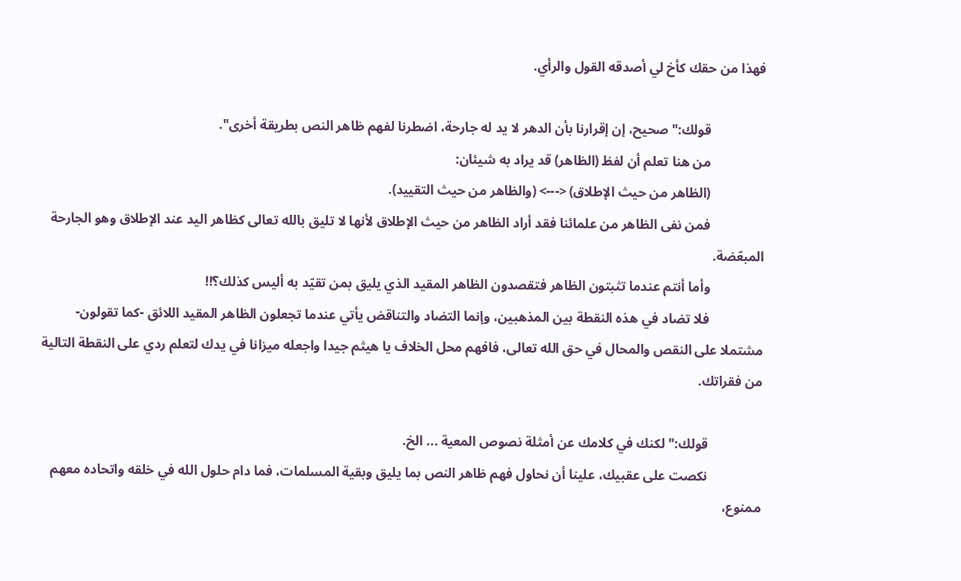فهذا من حقك كأخ لي أصدقه القول والرأي.

                قولك:"صحيح، إن إقرارنا بأن الدهر لا يد له جارحة، اضطرنا لفهم ظاهر النص بطريقة أخرى".
                من هنا تعلم أن لفظ (الظاهر) قد يراد به شيئان:
                (الظاهر من حيث الإطلاق) <---> (والظاهر من حيث التقييد).
                فمن نفى الظاهر من علمائنا فقد أراد الظاهر من حيث الإطلاق لأنها لا تليق بالله تعالى كظاهر اليد عند الإطلاق وهو الجارحة المبعّضة.
                وأما أنتم عندما تثبتون الظاهر فتقصدون الظاهر المقيد الذي يليق بمن تقيّد به أليس كذلك؟!!
                فلا تضاد في هذه النقطة بين المذهبين، وإنما التضاد والتناقض يأتي عندما تجعلون الظاهر المقيد اللائق -كما تقولون- مشتملا على النقص والمحال في حق الله تعالى، فافهم محل الخلاف يا هيثم جيدا واجعله ميزانا في يدك لتعلم ردي على النقطة التالية من فقراتك.

                قولك:"لكنك في كلامك عن أمثلة نصوص المعية ... الخ.
                نكصت على عقبيك، علينا أن نحاول فهم ظاهر النص بما يليق وبقية المسلمات، فما دام حلول الله في خلقه واتحاده معهم ممنوع،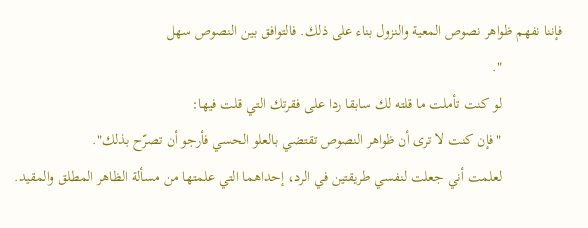فإننا نفهم ظواهر نصوص المعية والنزول بناء على ذلك. فالتوافق بين النصوص سهل
                ".
                لو كنت تأملت ما قلته لك سابقا ردا على فقرتك التي قلت فيها:
                "فإن كنت لا ترى أن ظواهر النصوص تقتضي بالعلو الحسي فأرجو أن تصرّح بذلك".
                لعلمت أني جعلت لنفسي طريقتين في الرد، إحداهما التي علمتها من مسألة الظاهر المطلق والمقيد.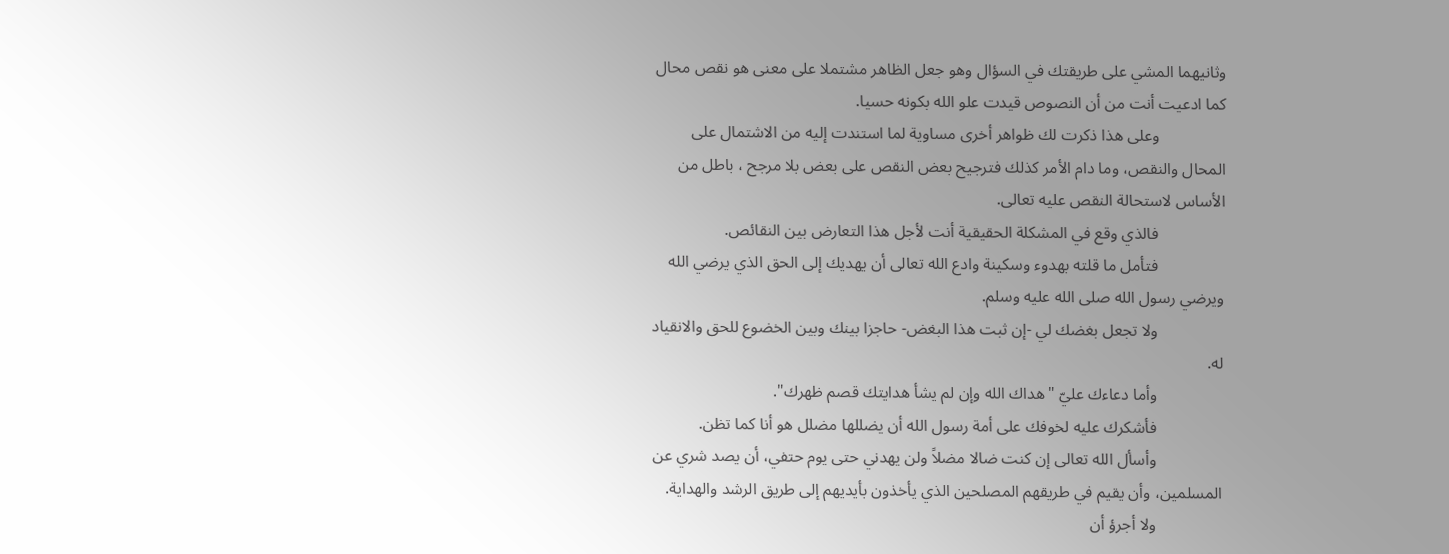وثانيهما المشي على طريقتك في السؤال وهو جعل الظاهر مشتملا على معنى هو نقص محال كما ادعيت أنت من أن النصوص قيدت علو الله بكونه حسيا.
                وعلى هذا ذكرت لك ظواهر أخرى مساوية لما استندت إليه من الاشتمال على المحال والنقص، وما دام الأمر كذلك فترجيح بعض النقص على بعض بلا مرجح ، باطل من الأساس لاستحالة النقص عليه تعالى.
                فالذي وقع في المشكلة الحقيقية أنت لأجل هذا التعارض بين النقائص.
                فتأمل ما قلته بهدوء وسكينة وادع الله تعالى أن يهديك إلى الحق الذي يرضي الله ويرضي رسول الله صلى الله عليه وسلم.
                ولا تجعل بغضك لي -إن ثبت هذا البغض- حاجزا بينك وبين الخضوع للحق والانقياد له.
                وأما دعاءك عليّ "هداك الله وإن لم يشأ هدايتك قصم ظهرك".
                فأشكرك عليه لخوفك على أمة رسول الله أن يضللها مضلل هو أنا كما تظن.
                وأسأل الله تعالى إن كنت ضالا مضلاً ولن يهدني حتى يوم حتفي، أن يصد شري عن المسلمين، وأن يقيم في طريقهم المصلحين الذي يأخذون بأيديهم إلى طريق الرشد والهداية.
                ولا أجرؤ أن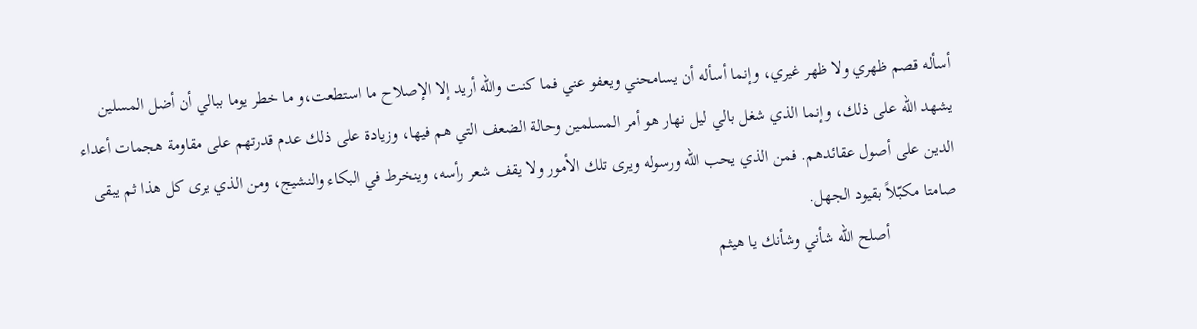أسأله قصم ظهري ولا ظهر غيري، وإنما أسأله أن يسامحني ويعفو عني فما كنت والله أريد إلا الإصلاح ما استطعت،و ما خطر يوما ببالي أن أضل المسلين يشهد الله على ذلك، وإنما الذي شغل بالي ليل نهار هو أمر المسلمين وحالة الضعف التي هم فيها، وزيادة على ذلك عدم قدرتهم على مقاومة هجمات أعداء الدين على أصول عقائدهم. فمن الذي يحب الله ورسوله ويرى تلك الأمور ولا يقف شعر رأسه، وينخرط في البكاء والنشيج، ومن الذي يرى كل هذا ثم يبقى صامتا مكبّلاً بقيود الجهل.
                أصلح الله شأني وشأنك يا هيثم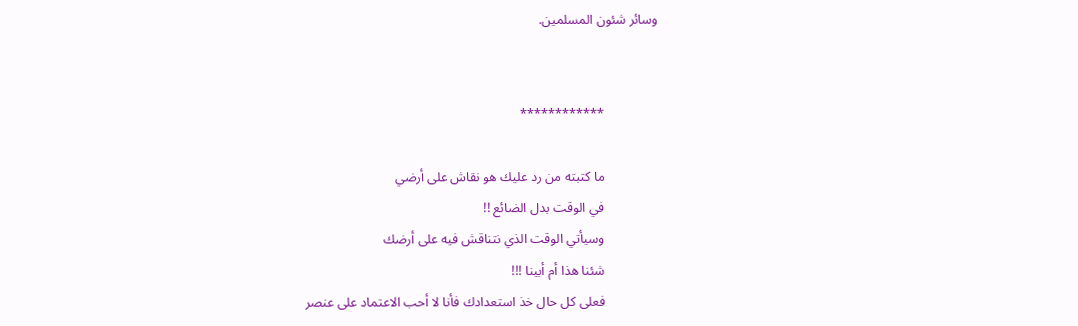وسائر شئون المسلمين.


                ************

                ما كتبته من رد عليك هو نقاش على أرضي
                في الوقت بدل الضائع !!
                وسيأتي الوقت الذي نتناقش فيه على أرضك
                شئنا هذا أم أبينا !!!
                فعلى كل حال خذ استعدادك فأنا لا أحب الاعتماد على عنصر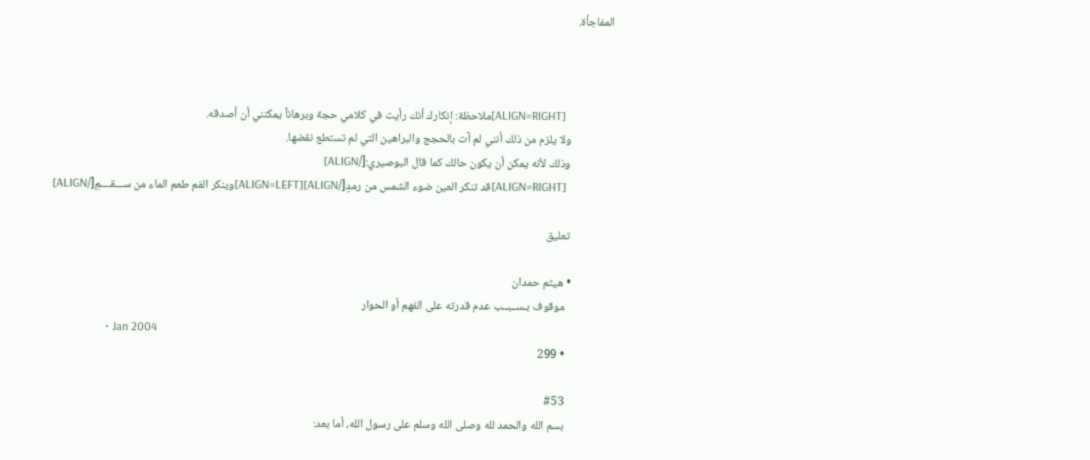المفاجأة.



                [ALIGN=RIGHT]ملاحظة: إنكارك أنك رأيت في كلامي حجة وبرهاناً يمكنني أن أصدقه.
                ولا يلزم من ذلك أنني لم آت بالحجج والبراهين التي لم تستطع نقضها.
                وذلك لأنه يمكن أن يكون حالك كما قال البوصيري:[/ALIGN]
                [ALIGN=RIGHT]قد تنكر العين ضوء الشمس من رمدٍ[/ALIGN][ALIGN=LEFT]وينكر الفم طعم الماء من ســـقــــمِ[/ALIGN]

                تعليق

                • هيثم حمدان
                  موقوف بـســبــب عدم قدرته على الفهم أو الحوار
                  • Jan 2004
                  • 299

                  #53
                  بسم الله والحمد لله وصلى الله وسلم على رسول الله، أما بعد: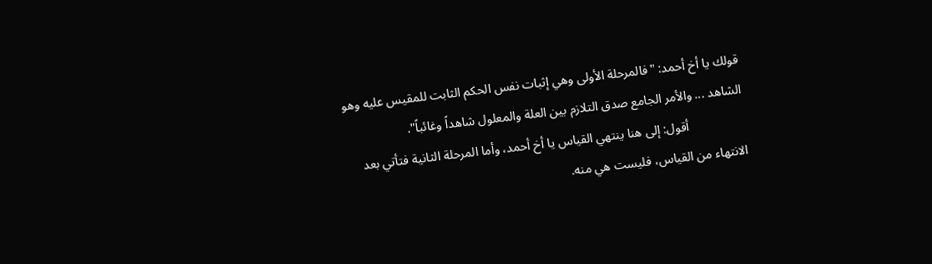قولك يا أخ أحمد: "فالمرحلة الأولى وهي إثبات نفس الحكم الثابت للمقيس عليه وهو الشاهد ... والأمر الجامع صدق التلازم بين العلة والمعلول شاهداً وغائباً".
                  أقول: إلى هنا ينتهي القياس يا أخ أحمد، وأما المرحلة الثانية فتأتي بعد الانتهاء من القياس، فليست هي منه.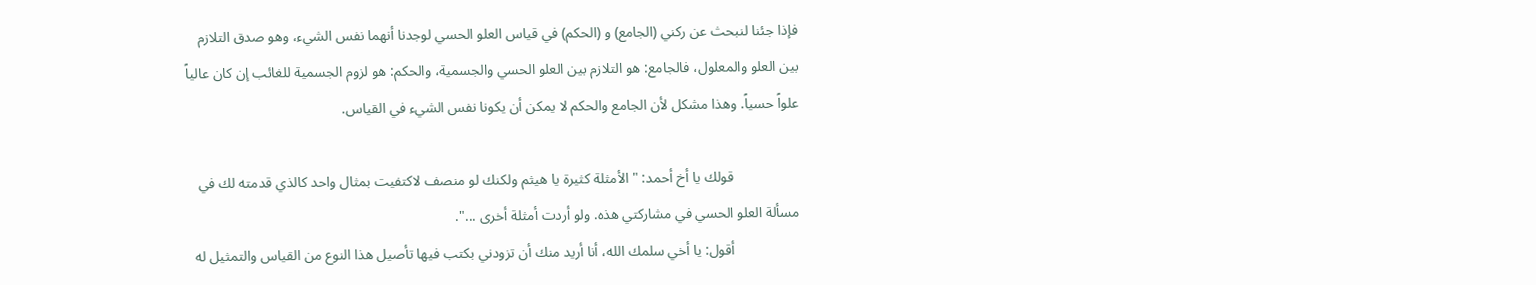فإذا جئنا لنبحث عن ركني (الجامع) و (الحكم) في قياس العلو الحسي لوجدنا أنهما نفس الشيء، وهو صدق التلازم بين العلو والمعلول، فالجامع: هو التلازم بين العلو الحسي والجسمية، والحكم: هو لزوم الجسمية للغائب إن كان عالياً علواً حسياً. وهذا مشكل لأن الجامع والحكم لا يمكن أن يكونا نفس الشيء في القياس.

                  قولك يا أخ أحمد: " الأمثلة كثيرة يا هيثم ولكنك لو منصف لاكتفيت بمثال واحد كالذي قدمته لك في مسألة العلو الحسي في مشاركتي هذه. ولو أردت أمثلة أخرى ...".
                  أقول: يا أخي سلمك الله، أنا أريد منك أن تزودني بكتب فيها تأصيل هذا النوع من القياس والتمثيل له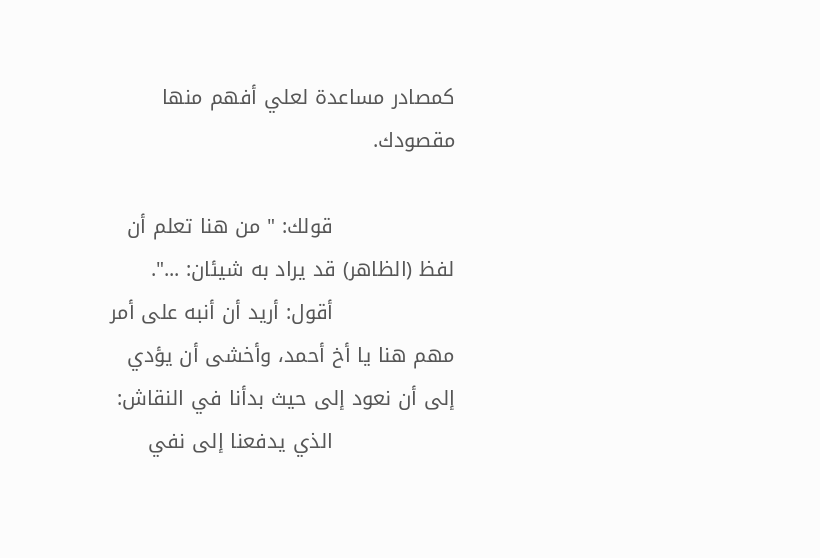كمصادر مساعدة لعلي أفهم منها مقصودك.

                  قولك: " من هنا تعلم أن لفظ (الظاهر) قد يراد به شيئان: ...".
                  أقول: أريد أن أنبه على أمر مهم هنا يا أخ أحمد، وأخشى أن يؤدي إلى أن نعود إلى حيث بدأنا في النقاش:
                  الذي يدفعنا إلى نفي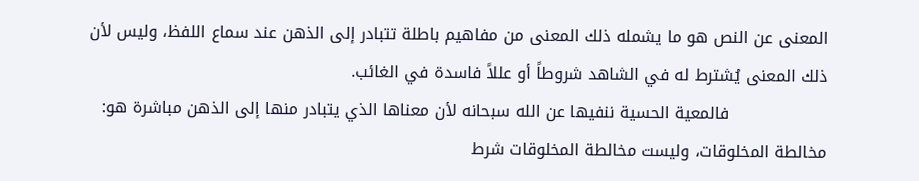المعنى عن النص هو ما يشمله ذلك المعنى من مفاهيم باطلة تتبادر إلى الذهن عند سماع اللفظ، وليس لأن ذلك المعنى يُشترط له في الشاهد شروطاً أو عللاً فاسدة في الغائب.
                  فالمعية الحسية ننفيها عن الله سبحانه لأن معناها الذي يتبادر منها إلى الذهن مباشرة هو: مخالطة المخلوقات، وليست مخالطة المخلوقات شرط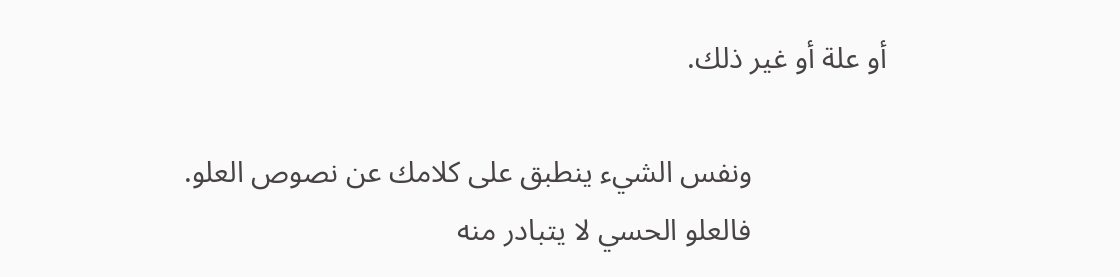أو علة أو غير ذلك.

                  ونفس الشيء ينطبق على كلامك عن نصوص العلو.
                  فالعلو الحسي لا يتبادر منه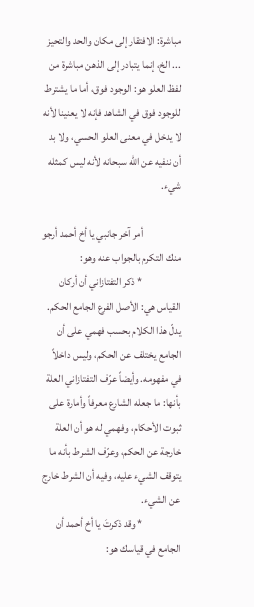مباشرة: الافتقار إلى مكان والحد والتحيز ... الخ، إنما يتبادر إلى الذهن مباشرة من لفظ العلو هو: الوجود فوق، أما ما يشترط للوجود فوق في الشاهد فإنه لا يعنينا لأنه لا يدخل في معنى العلو الحسي، ولا بد أن ننفيه عن الله سبحانه لأنه ليس كمثله شيء.

                  أمر آخر جانبي يا أخ أحمد أرجو منك التكرم بالجواب عنه وهو:
                  * ذكر التفتازاني أن أركان القياس هي: الأصل الفرع الجامع الحكم. يدلّ هذا الكلام بحسب فهمي على أن الجامع يختلف عن الحكم، وليس داخلاً في مفهومه. وأيضاً عرّف التفتازاني العلة بأنها: ما جعله الشارع معرفاً وأمارة على ثبوت الأحكام، وفهمي له هو أن العلة خارجة عن الحكم، وعرّف الشرط بأنه ما يتوقف الشيء عليه، وفيه أن الشرط خارج عن الشيء.
                  * وقد ذكرتَ يا أخ أحمد أن الجامع في قياسك هو: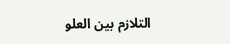التلازم بين العلو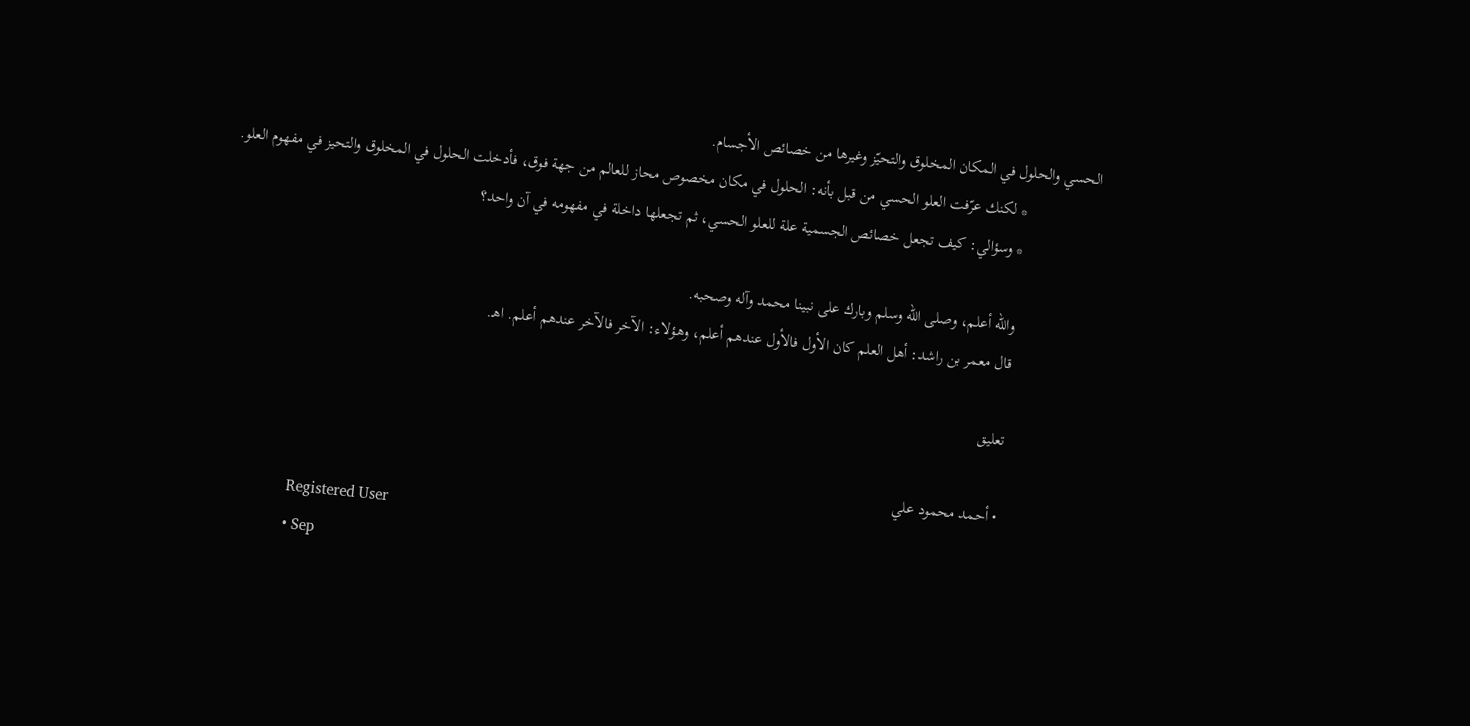الحسي والحلول في المكان المخلوق والتحيّز وغيرها من خصائص الأجسام.
                  * لكنك عرّفت العلو الحسي من قبل بأنه: الحلول في مكان مخصوص محاز للعالم من جهة فوق، فأدخلت الحلول في المخلوق والتحيز في مفهوم العلو.
                  * وسؤالي: كيف تجعل خصائص الجسمية علة للعلو الحسي، ثم تجعلها داخلة في مفهومه في آن واحد؟

                  والله أعلم، وصلى الله وسلم وبارك على نبينا محمد وآله وصحبه.
                  قال معمر بن راشد: أهل العلم كان الأول فالأول عندهم أعلم، وهؤلاء: الآخر فالآخر عندهم أعلم. اهـ.

                  تعليق

                  • أحمد محمود علي
                    Registered User
                    • Sep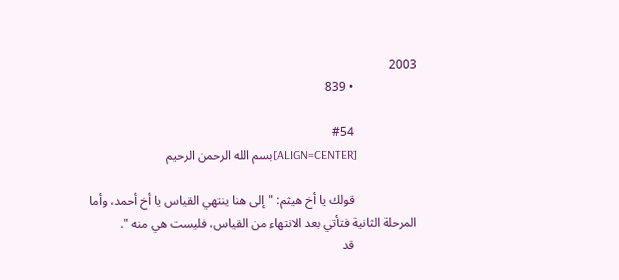2003
                    • 839

                    #54
                    [ALIGN=CENTER]بسم الله الرحمن الرحيم

                    قولك يا أخ هيثم: "إلى هنا ينتهي القياس يا أخ أحمد، وأما المرحلة الثانية فتأتي بعد الانتهاء من القياس، فليست هي منه ".
                    قد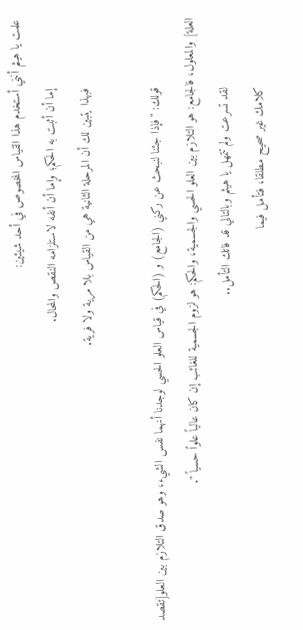علمت يا هيثم أنني أستخدم هذا القياس المخصوص في أحد شيئين:
                    إما أن أثبت به الحكم؛ وإما أن أنفه لاستلزامه النقص والمحال.
                    فبهذا يتبين لك أن المرحلة الثانية هي من القياس بلا مرية ولا فرية.

                    قولك: "فإذا جئنا لنبحث عن ركني (الجامع) و (الحكم) في قياس العلو الحسي لوجدنا أنهما نفس الشيء، وهو صدق التلازم بين العلو[تقصد العلة] والمعلول، فالجامع: هو التلازم بين العلو الحسي والجسمية، والحكم: هو لزوم الجسمية للغائب إن كان عالياً علواً حسياً ".
                    لقد تسرعت ولم تتمهل يا هيثم وبالتالي قد فاتك التأمل..
                    كلامك غير صحيح مطلقا، فتأمل فيما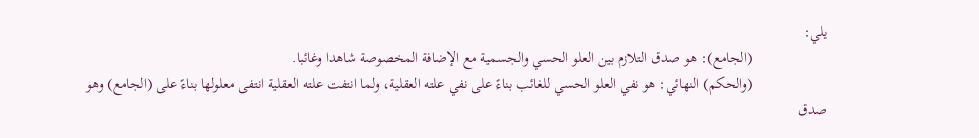يلي:
                    (الجامع): هو صدق التلازم بين العلو الحسي والجسمية مع الإضافة المخصوصة شاهدا وغائبا.
                    (والحكم) النهائي: هو نفي العلو الحسي للغائب بناءً على نفي علته العقلية، ولما انتفت علته العقلية انتفى معلولها بناءً على (الجامع) وهو صدق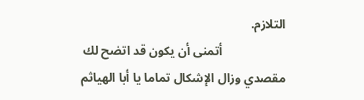التلازم.
                    أتمنى أن يكون قد اتضح لك مقصدي وزال الإشكال تماما يا أبا الهياثم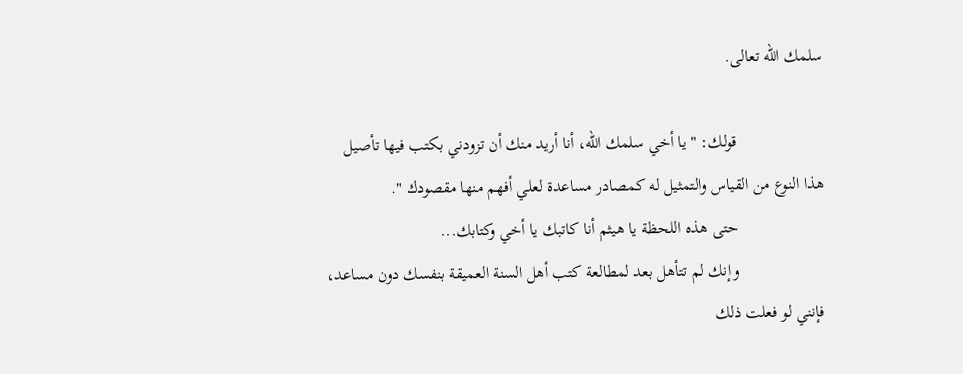سلمك الله تعالى.

                    قولك: " يا أخي سلمك الله، أنا أريد منك أن تزودني بكتب فيها تأصيل هذا النوع من القياس والتمثيل له كمصادر مساعدة لعلي أفهم منها مقصودك ".
                    حتى هذه اللحظة يا هيثم أنا كاتبك يا أخي وكتابك...
                    وإنك لم تتأهل بعد لمطالعة كتب أهل السنة العميقة بنفسك دون مساعد، فإنني لو فعلت ذلك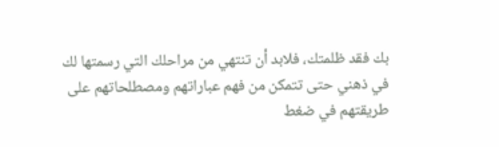بك فقد ظلمتك، فلابد أن تنتهي من مراحلك التي رسمتها لك في ذهني حتى تتمكن من فهم عباراتهم ومصطلحاتهم على طريقتهم في ضغط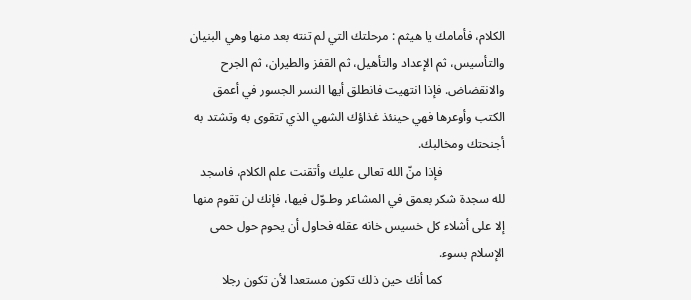الكلام، فأمامك يا هيثم : مرحلتك التي لم تنته بعد منها وهي البنيان والتأسيس، ثم الإعداد والتأهيل، ثم القفز والطيران، ثم الجرح والانقضاض. فإذا انتهيت فانطلق أيها النسر الجسور في أعمق الكتب وأوعرها فهي حينئذ غذاؤك الشهي الذي تتقوى به وتشتد به أجنحتك ومخالبك.
                    فإذا منّ الله تعالى عليك وأتقنت علم الكلام، فاسجد لله سجدة شكر بعمق في المشاعر وطـوّل فيها، فإنك لن تقوم منها إلا على أشلاء كل خسيس خانه عقله فحاول أن يحوم حول حمى الإسلام بسوء.
                    كما أنك حين ذلك تكون مستعدا لأن تكون رجلا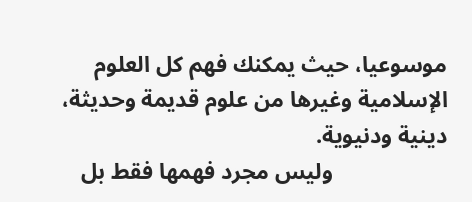موسوعيا، حيث يمكنك فهم كل العلوم الإسلامية وغيرها من علوم قديمة وحديثة، دينية ودنيوية.
                    وليس مجرد فهمها فقط بل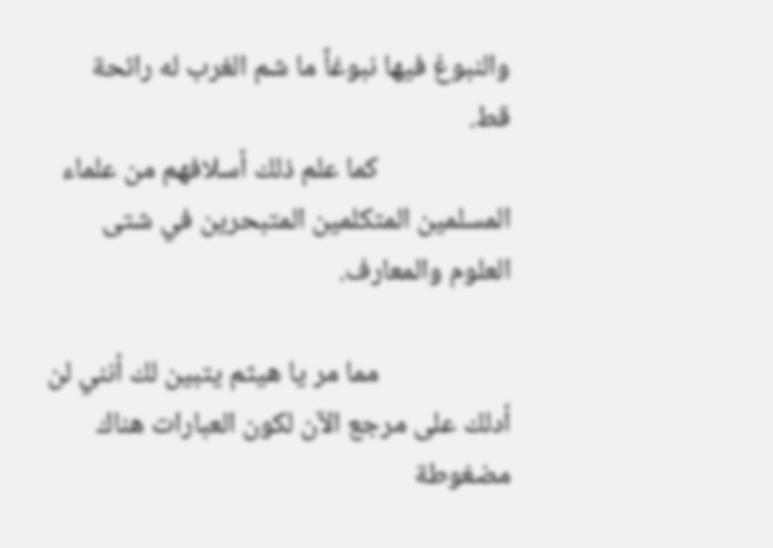والنبوغ فيها نبوغاً ما شم الغرب له رائحة قط.
                    كما علم ذلك أسلافهم من علماء المسلمين المتكلمين المتبحرين في شتى العلوم والمعارف.

                    مما مر يا هيثم يتبين لك أنني لن أدلك على مرجع الآن لكون العبارات هناك مضغوطة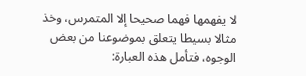لا يفهمها فهما صحيحا إلا المتمرس، وخذ مثالا بسيطا يتعلق بموضوعنا من بعض الوجوه، فتأمل هذه العبارة: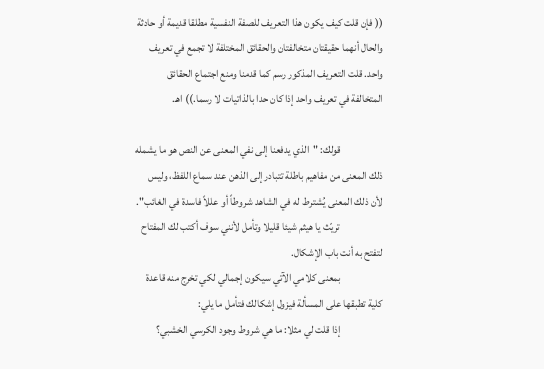(( فإن قلت كيف يكون هذا التعريف للصفة النفسية مطلقا قديمة أو حادثة والحال أنهما حقيقتان متخالفتان والحقائق المختلفة لا تجمع في تعريف واحد. قلت التعريف المذكور رسم كما قدمنا ومنع اجتماع الحقائق المتخالفة في تعريف واحد إذا كان حدا بالذاتيات لا رسما.)) اهـ.

                    قولك: "الذي يدفعنا إلى نفي المعنى عن النص هو ما يشمله ذلك المعنى من مفاهيم باطلة تتبادر إلى الذهن عند سماع اللفظ، وليس لأن ذلك المعنى يُشترط له في الشاهد شروطاً أو عللاً فاسدة في الغائب".
                    تريّث يا هيثم شيئا قليلا وتأمل لأنني سوف أكتب لك المفتاح لتفتح به أنت باب الإشكال.
                    بمعنى كلامي الآتي سيكون إجمالي لكي تخرج منه قاعدة كلية تطبقها على المسألة فيزول إشكالك فتأمل ما يلي:
                    إذا قلت لي مثلا: ما هي شروط وجود الكرسي الخشبي؟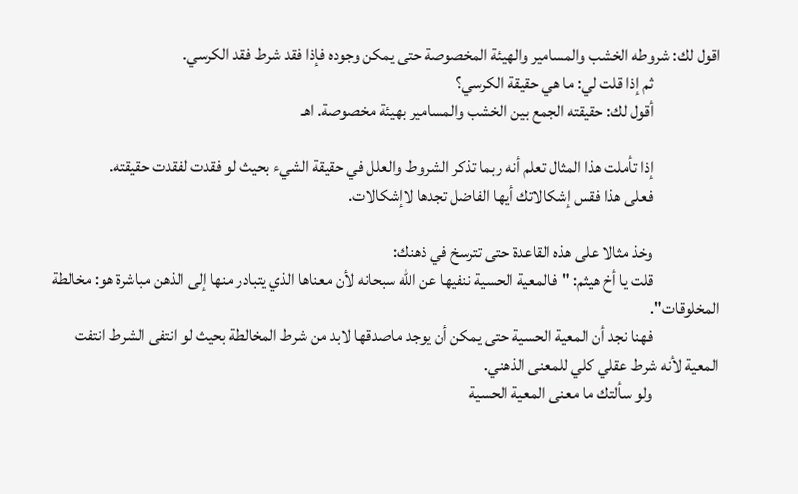اقول لك: شروطه الخشب والمسامير والهيئة المخصوصة حتى يمكن وجوده فإذا فقد شرط فقد الكرسي.
                    ثم إذا قلت لي: ما هي حقيقة الكرسي؟
                    أقول لك: حقيقته الجمع بين الخشب والمسامير بهيئة مخصوصة. اهـ

                    إذا تأملت هذا المثال تعلم أنه ربما تذكر الشروط والعلل في حقيقة الشيء بحيث لو فقدت لفقدت حقيقته.
                    فعلى هذا فقس إشكالاتك أيها الفاضل تجدها لاإشكالات.

                    وخذ مثالا على هذه القاعدة حتى تترسخ في ذهنك:
                    قلت يا أخ هيثم: "فالمعية الحسية ننفيها عن الله سبحانه لأن معناها الذي يتبادر منها إلى الذهن مباشرة هو: مخالطة المخلوقات".
                    فهنا نجد أن المعية الحسية حتى يمكن أن يوجد ماصدقها لابد من شرط المخالطة بحيث لو انتفى الشرط انتفت المعية لأنه شرط عقلي كلي للمعنى الذهني.
                    ولو سألتك ما معنى المعية الحسية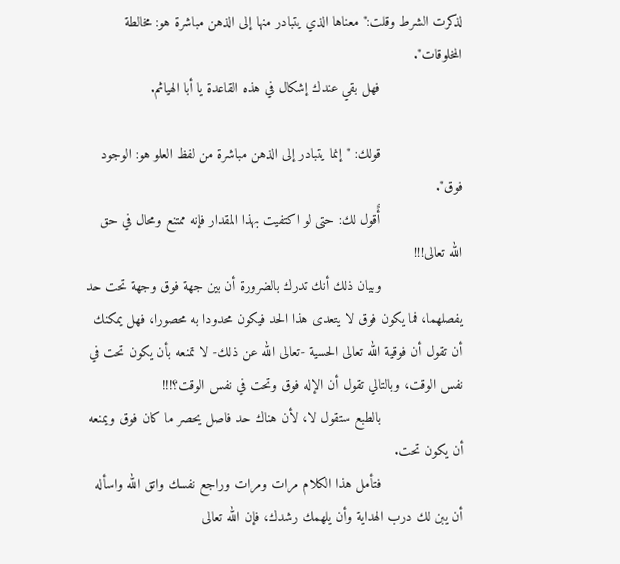لذكرت الشرط وقلت:" معناها الذي يتبادر منها إلى الذهن مباشرة هو: مخالطة المخلوقات".
                    فهل بقي عندك إشكال في هذه القاعدة يا أبا الهياثم.

                    قولك: "إنما يتبادر إلى الذهن مباشرة من لفظ العلو هو: الوجود فوق".
                    أٌقول لك: حتى لو اكتفيت بهذا المقدار فإنه ممتنع ومحال في حق الله تعالى!!!
                    وبيان ذلك أنك تدرك بالضرورة أن بين جهة فوق وجهة تحت حد يفصلهما، فما يكون فوق لا يتعدى هذا الحد فيكون محدودا به محصورا، فهل يمكنك أن تقول أن فوقية الله تعالى الحسية -تعالى الله عن ذلك- لا تمنعه بأن يكون تحت في نفس الوقت، وبالتالي تقول أن الإله فوق وتحت في نفس الوقت؟!!!
                    بالطبع ستقول لا، لأن هناك حد فاصل يحصر ما كان فوق ويمنعه أن يكون تحت.
                    فتأمل هذا الكلام مرات ومرات وراجع نفسك واتق الله واسأله أن يبن لك درب الهداية وأن يلهمك رشدك، فإن الله تعالى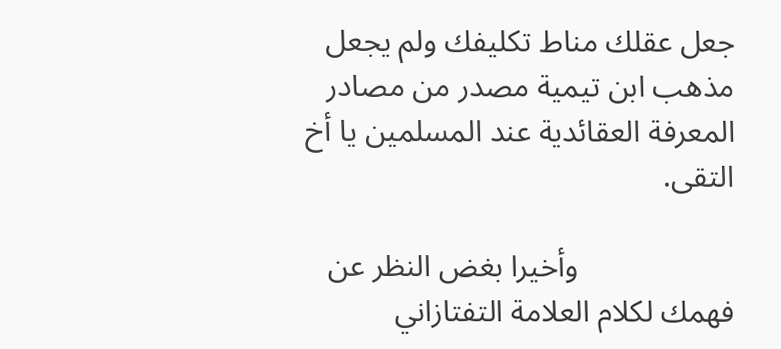جعل عقلك مناط تكليفك ولم يجعل مذهب ابن تيمية مصدر من مصادر المعرفة العقائدية عند المسلمين يا أخ التقى.

                    وأخيرا بغض النظر عن فهمك لكلام العلامة التفتازاني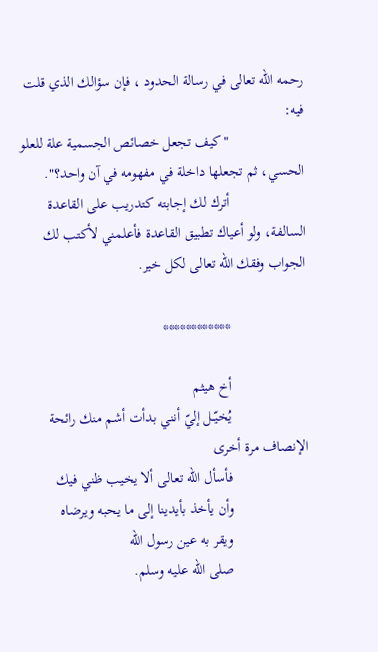رحمه الله تعالى في رسالة الحدود ، فإن سؤالك الذي قلت فيه:
                    "كيف تجعل خصائص الجسمية علة للعلو الحسي، ثم تجعلها داخلة في مفهومه في آن واحد؟".
                    أترك لك إجابته كتدريب على القاعدة السالفة، ولو أعياك تطبيق القاعدة فأعلمني لأكتب لك الجواب وفقك الله تعالى لكل خير.

                    ************

                    أخ هيثم
                    يُخيّــل إليّ أنني بدأت أشم منك رائحة الإنصاف مرة أخرى
                    فأسأل الله تعالى ألا يخيب ظني فيك
                    وأن يأخذ بأيدينا إلى ما يحبه ويرضاه
                    ويقر به عين رسول الله
                    صلى الله عليه وسلم.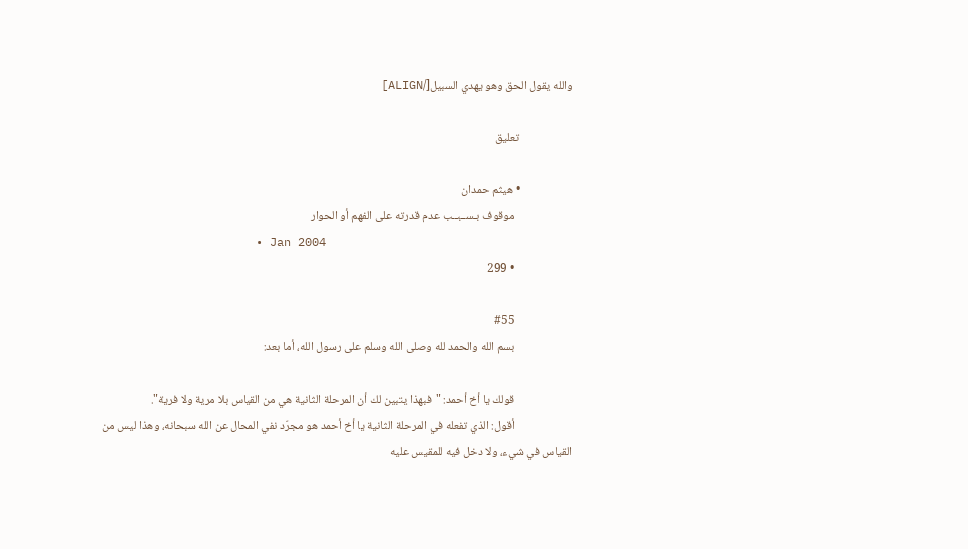والله يقول الحق وهو يهدي السبيل[/ALIGN]

                    تعليق

                    • هيثم حمدان
                      موقوف بـســبــب عدم قدرته على الفهم أو الحوار
                      • Jan 2004
                      • 299

                      #55
                      بسم الله والحمد لله وصلى الله وسلم على رسول الله، أما بعد:

                      قولك يا أخ أحمد: "فبهذا يتبين لك أن المرحلة الثانية هي من القياس بلا مرية ولا فرية".
                      أقول: الذي تفعله في المرحلة الثانية يا أخ أحمد هو مجرّد نفي المحال عن الله سبحانه، وهذا ليس من القياس في شيء، ولا دخل فيه للمقيس عليه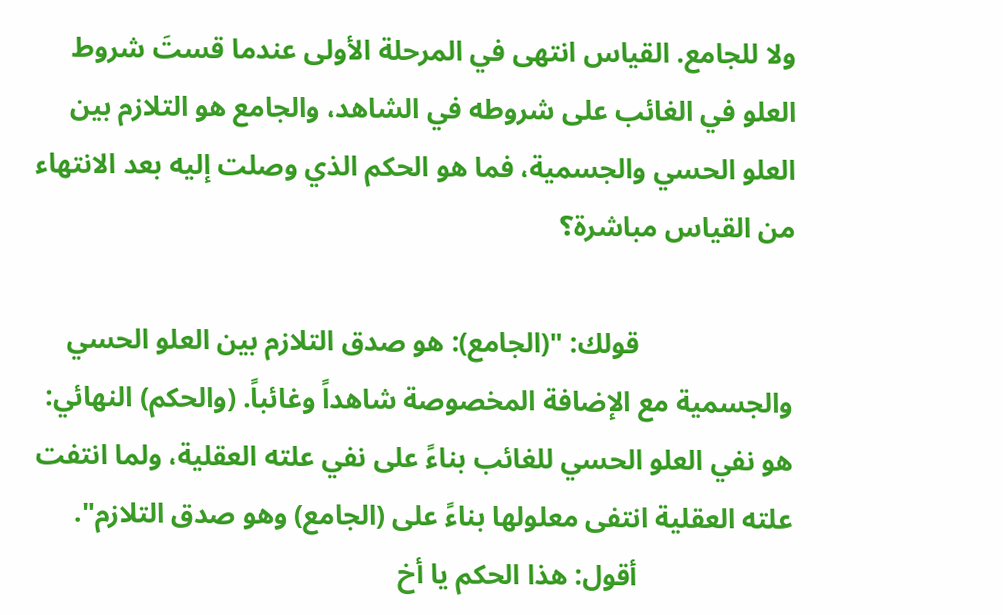ولا للجامع. القياس انتهى في المرحلة الأولى عندما قستَ شروط العلو في الغائب على شروطه في الشاهد، والجامع هو التلازم بين العلو الحسي والجسمية، فما هو الحكم الذي وصلت إليه بعد الانتهاء من القياس مباشرة؟

                      قولك: "(الجامع): هو صدق التلازم بين العلو الحسي والجسمية مع الإضافة المخصوصة شاهداً وغائباً. (والحكم) النهائي: هو نفي العلو الحسي للغائب بناءً على نفي علته العقلية، ولما انتفت علته العقلية انتفى معلولها بناءً على (الجامع) وهو صدق التلازم".
                      أقول: هذا الحكم يا أخ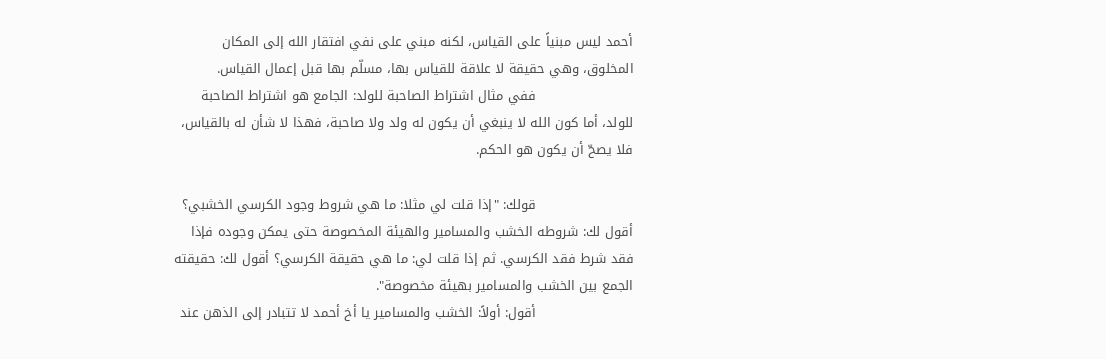أحمد ليس مبنياً على القياس، لكنه مبني على نفي افتقار الله إلى المكان المخلوق، وهي حقيقة لا علاقة للقياس بها، مسلّم بها قبل إعمال القياس.
                      ففي مثال اشتراط الصاحبة للولد: الجامع هو اشتراط الصاحبة للولد، أما كون الله لا ينبغي أن يكون له ولد ولا صاحبة، فهذا لا شأن له بالقياس، فلا يصحّ أن يكون هو الحكم.

                      قولك: "إذا قلت لي مثلا: ما هي شروط وجود الكرسي الخشبي؟ أقول لك: شروطه الخشب والمسامير والهيئة المخصوصة حتى يمكن وجوده فإذا فقد شرط فقد الكرسي. ثم إذا قلت لي: ما هي حقيقة الكرسي؟ أقول لك: حقيقته الجمع بين الخشب والمسامير بهيئة مخصوصة".
                      أقول: أولاً: الخشب والمسامير يا أخ أحمد لا تتبادر إلى الذهن عند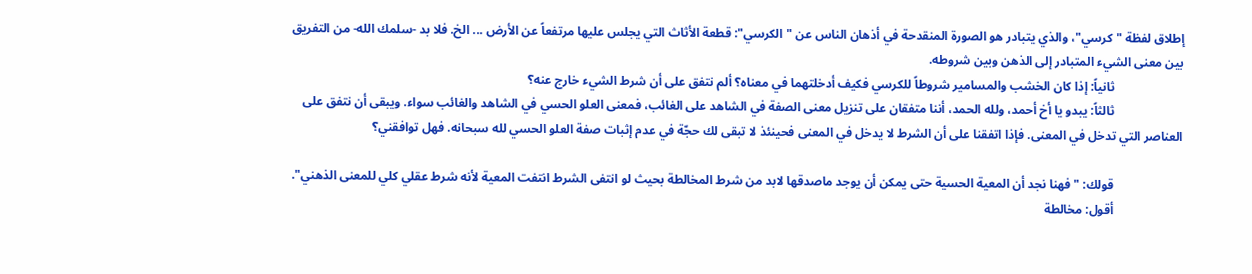إطلاق لفظة "كرسي"، والذي يتبادر هو الصورة المنقدحة في أذهان الناس عن "الكرسي": قطعة الأثاث التي يجلس عليها مرتفعاً عن الأرض ... الخ. فلا بد -سلمك الله- من التفريق بين معنى الشيء المتبادر إلى الذهن وبين شروطه.
                      ثانياً: إذا كان الخشب والمسامير شروطاً للكرسي فكيف أدخلتهما في معناه؟ ألم نتفق على أن شرط الشيء خارج عنه؟
                      ثالثاً: يبدو يا أخ أحمد، ولله الحمد، أننا متفقان على تنزيل معنى الصفة في الشاهد على الغائب، فمعنى العلو الحسي في الشاهد والغائب سواء. ويبقى أن نتفق على العناصر التي تدخل في المعنى. فإذا اتفقنا على أن الشرط لا يدخل في المعنى فحينئذ لا تبقى لك حجّة في عدم إثبات صفة العلو الحسي لله سبحانه. فهل توافقني؟

                      قولك: "فهنا نجد أن المعية الحسية حتى يمكن أن يوجد ماصدقها لابد من شرط المخالطة بحيث لو انتفى الشرط انتفت المعية لأنه شرط عقلي كلي للمعنى الذهني".
                      أقول: مخالطة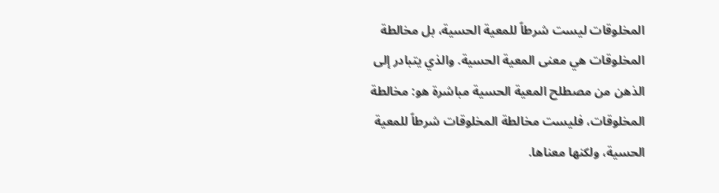المخلوقات ليست شرطاً للمعية الحسية، بل مخالطة المخلوقات هي معنى المعية الحسية. والذي يتبادر إلى الذهن من مصطلح المعية الحسية مباشرة هو: مخالطة المخلوقات، فليست مخالطة المخلوقات شرطاً للمعية الحسية، ولكنها معناها.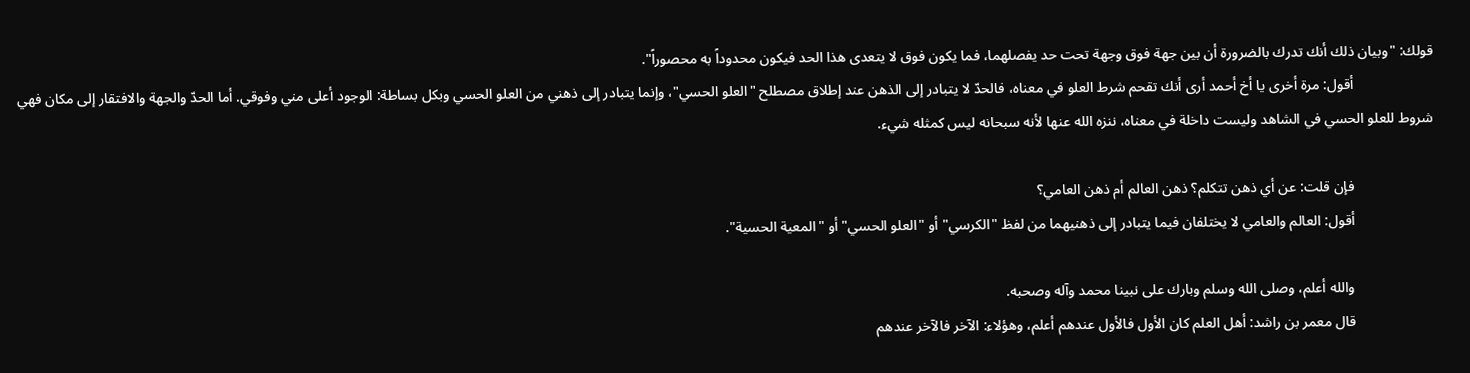قولك: "وبيان ذلك أنك تدرك بالضرورة أن بين جهة فوق وجهة تحت حد يفصلهما، فما يكون فوق لا يتعدى هذا الحد فيكون محدوداً به محصوراً".
                      أقول: مرة أخرى يا أخ أحمد أرى أنك تقحم شرط العلو في معناه، فالحدّ لا يتبادر إلى الذهن عند إطلاق مصطلح "العلو الحسي"، وإنما يتبادر إلى ذهني من العلو الحسي وبكل بساطة: الوجود أعلى مني وفوقي. أما الحدّ والجهة والافتقار إلى مكان فهي شروط للعلو الحسي في الشاهد وليست داخلة في معناه، ننزه الله عنها لأنه سبحانه ليس كمثله شيء.

                      فإن قلت: عن أي ذهن تتكلم؟ ذهن العالم أم ذهن العامي؟
                      أقول: العالم والعامي لا يختلفان فيما يتبادر إلى ذهنيهما من لفظ "الكرسي" أو "العلو الحسي" أو "المعية الحسية".

                      والله أعلم، وصلى الله وسلم وبارك على نبينا محمد وآله وصحبه.
                      قال معمر بن راشد: أهل العلم كان الأول فالأول عندهم أعلم، وهؤلاء: الآخر فالآخر عندهم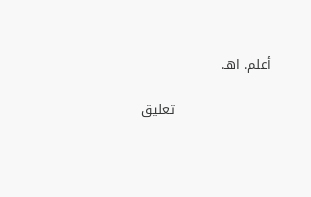أعلم. اهـ.

                      تعليق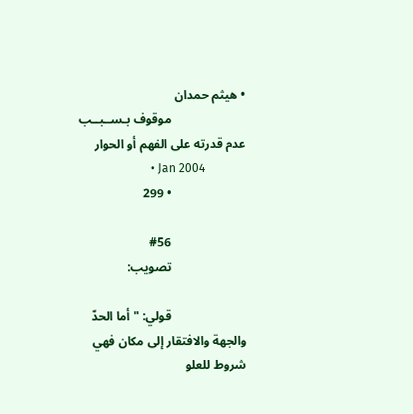• هيثم حمدان
                        موقوف بـســبــب عدم قدرته على الفهم أو الحوار
                        • Jan 2004
                        • 299

                        #56
                        تصويب:

                        قولي: "أما الحدّ والجهة والافتقار إلى مكان فهي شروط للعلو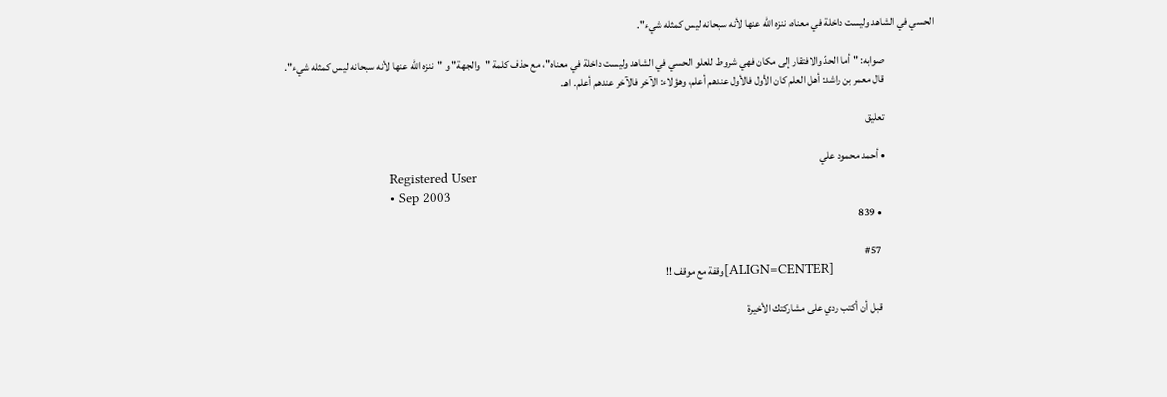الحسي في الشاهد وليست داخلة في معناه، ننزه الله عنها لأنه سبحانه ليس كمثله شيء".

                        صوابه: "أما الحدّ والافتقار إلى مكان فهي شروط للعلو الحسي في الشاهد وليست داخلة في معناه"، مع حذف كلمة "والجهة" و "ننزه الله عنها لأنه سبحانه ليس كمثله شيء".
                        قال معمر بن راشد: أهل العلم كان الأول فالأول عندهم أعلم، وهؤلاء: الآخر فالآخر عندهم أعلم. اهـ.

                        تعليق

                        • أحمد محمود علي
                          Registered User
                          • Sep 2003
                          • 839

                          #57
                          [ALIGN=CENTER]وقفة مع موقف !!

                          قبل أن أكتب ردي على مشاركتك الأخيرة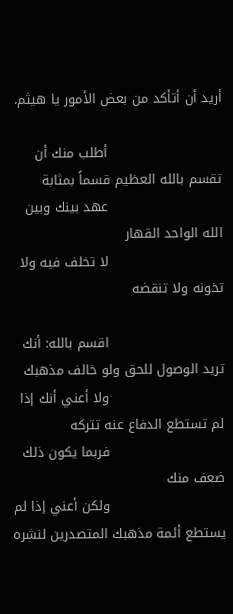أريد أن أتأكد من بعض الأمور يا هيثم.

                          أطلب منك أن تقسم بالله العظيم قسماً بمثابة
                          عهد بينك وبين الله الواحد القهار
                          لا تخلف فيه ولا تخونه ولا تنقضه

                          اقسم بالله: أنك تريد الوصول للحق ولو خالف مذهبك
                          ولا أعني أنك إذا لم تستطع الدفاع عنه تتركه
                          فربما يكون ذلك ضعف منك
                          ولكن أعني إذا لم يستطع أئمة مذهبك المتصدرين لنشره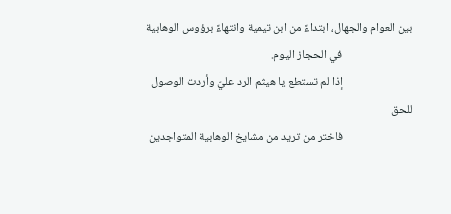بين العوام والجهال، ابتداءً من ابن تيمية وانتهاءً برؤوس الوهابية
                          في الحجاز اليوم.
                          إذا لم تستطع يا هيثم الرد عليّ وأردت الوصول للحق
                          فاختر من تريد من مشايخ الوهابية المتواجدين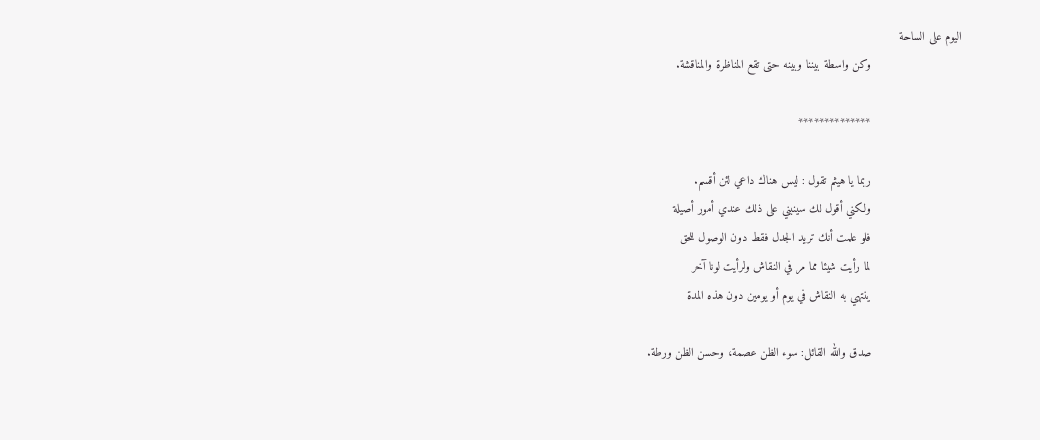اليوم على الساحة
                          وكن واسطة بيننا وبينه حتى تقع المناظرة والمناقشة.

                          **************

                          ربما يا هيثم تقول : ليس هناك داعي لئن أقسم.
                          ولكني أقول لك سينبني على ذلك عندي أمور أصيلة
                          فلو علمت أنك تريد الجدل فقط دون الوصول للحق
                          لما رأيت شيئا مما مر في النقاش ولرأيت لونا آخر
                          ينتهي به النقاش في يوم أو يومين دون هذه المدة

                          صدق والله القائل: سوء الظن عصمة، وحسن الظن ورطة.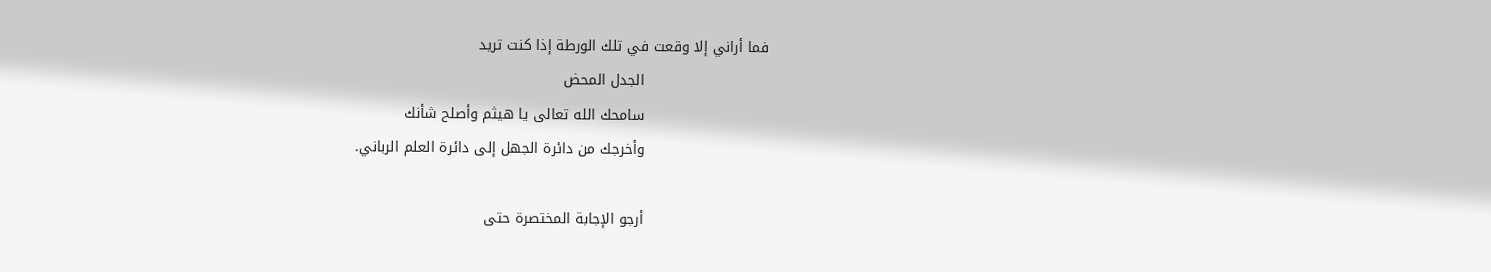فما أراني إلا وقعت في تلك الورطة إذا كنت تريد
                          الجدل المحض
                          سامحك الله تعالى يا هيثم وأصلح شأنك
                          وأخرجك من دائرة الجهل إلى دائرة العلم الرباني.

                          أرجو الإجابة المختصرة حتى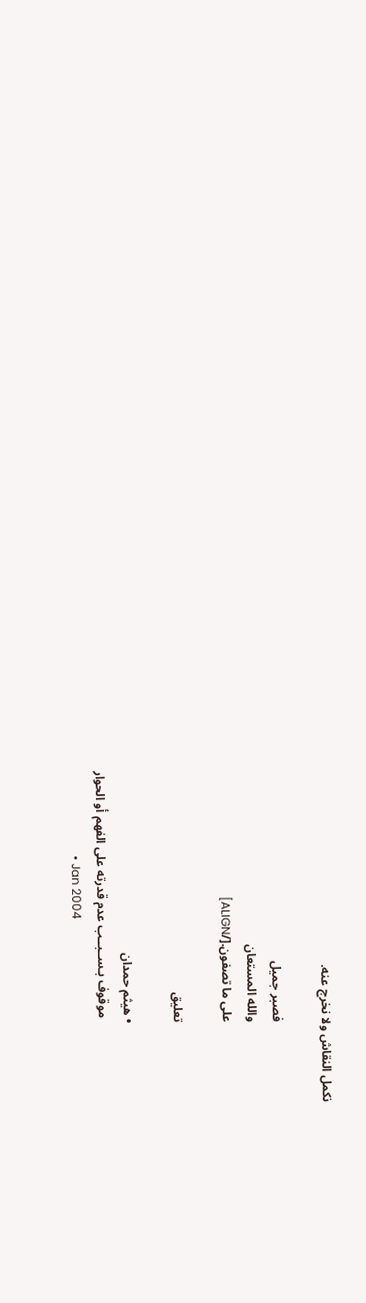نكمل النقاش ولا نخرج عنه.

                          فصبر جميل
                          والله المستعان
                          على ما تصفون.[/ALIGN]

                          تعليق

                          • هيثم حمدان
                            موقوف بـســبــب عدم قدرته على الفهم أو الحوار
                            • Jan 2004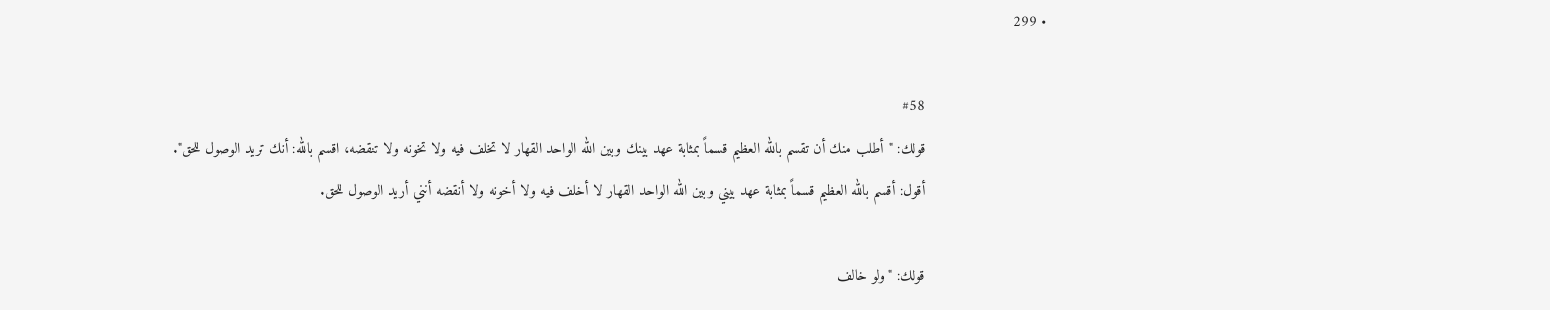• 299

                            #58
                            قولك: "أطلب منك أن تقسم بالله العظيم قسماً بمثابة عهد بينك وبين الله الواحد القهار لا تخلف فيه ولا تخونه ولا تنقضه، اقسم بالله: أنك تريد الوصول للحق".
                            أقول: أقسم بالله العظيم قسماً بمثابة عهد بيني وبين الله الواحد القهار لا أخلف فيه ولا أخونه ولا أنقضه أنني أريد الوصول للحق.

                            قولك: "ولو خالف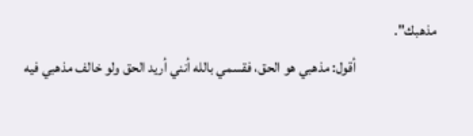مذهبك".
                            أقول: مذهبي هو الحق، فقسمي بالله أنني أريد الحق ولو خالف مذهبي فيه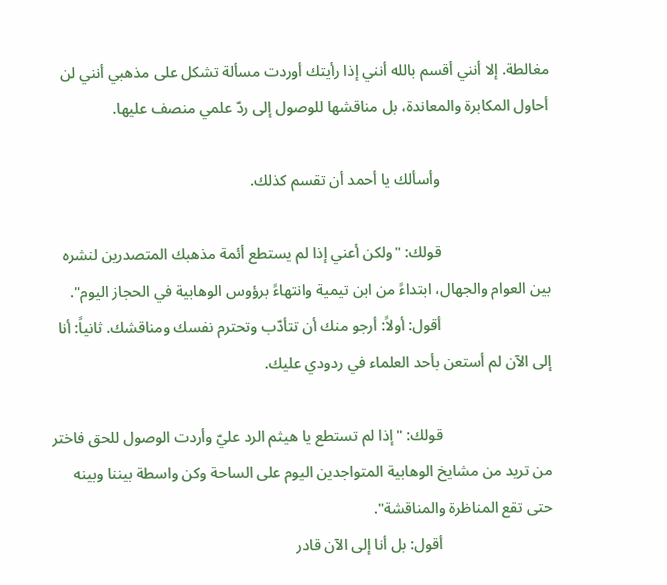مغالطة. إلا أنني أقسم بالله أنني إذا رأيتك أوردت مسألة تشكل على مذهبي أنني لن أحاول المكابرة والمعاندة، بل مناقشها للوصول إلى ردّ علمي منصف عليها.

                            وأسألك يا أحمد أن تقسم كذلك.

                            قولك: "ولكن أعني إذا لم يستطع أئمة مذهبك المتصدرين لنشره بين العوام والجهال، ابتداءً من ابن تيمية وانتهاءً برؤوس الوهابية في الحجاز اليوم".
                            أقول: أولاً: أرجو منك أن تتأدّب وتحترم نفسك ومناقشك. ثانياً: أنا إلى الآن لم أستعن بأحد العلماء في ردودي عليك.

                            قولك: "إذا لم تستطع يا هيثم الرد عليّ وأردت الوصول للحق فاختر من تريد من مشايخ الوهابية المتواجدين اليوم على الساحة وكن واسطة بيننا وبينه حتى تقع المناظرة والمناقشة".
                            أقول: بل أنا إلى الآن قادر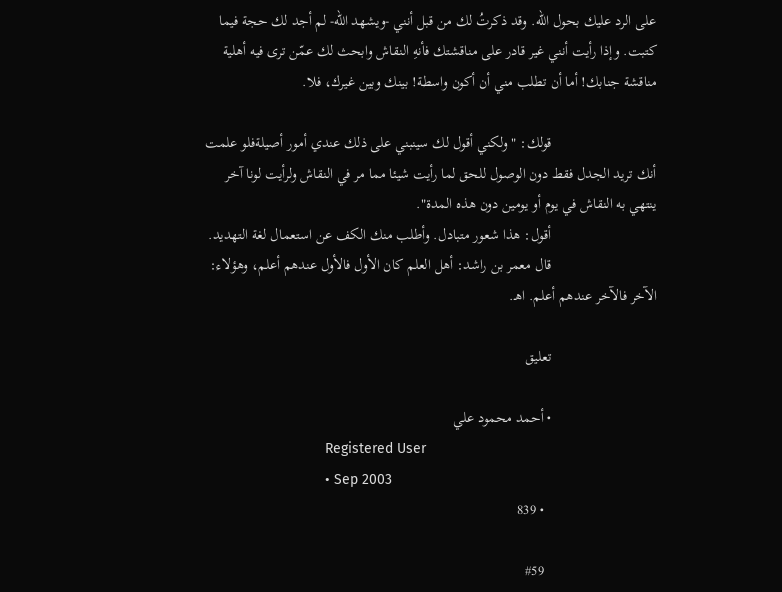على الرد عليك بحول الله. وقد ذكرتُ لك من قبل أنني -ويشهد الله- لم أجد لك حجة فيما كتبت. وإذا رأيت أنني غير قادر على مناقشتك فأنهِ النقاش وابحث لك عمّن ترى فيه أهلية مناقشة جنابك! أما أن تطلب مني أن أكون واسطة! بينك وبين غيرك، فلا.

                            قولك: "ولكني أقول لك سينبني على ذلك عندي أمور أصيلةفلو علمت أنك تريد الجدل فقط دون الوصول للحق لما رأيت شيئا مما مر في النقاش ولرأيت لونا آخر ينتهي به النقاش في يوم أو يومين دون هذه المدة".
                            أقول: هذا شعور متبادل. وأطلب منك الكف عن استعمال لغة التهديد.
                            قال معمر بن راشد: أهل العلم كان الأول فالأول عندهم أعلم، وهؤلاء: الآخر فالآخر عندهم أعلم. اهـ.

                            تعليق

                            • أحمد محمود علي
                              Registered User
                              • Sep 2003
                              • 839

                              #59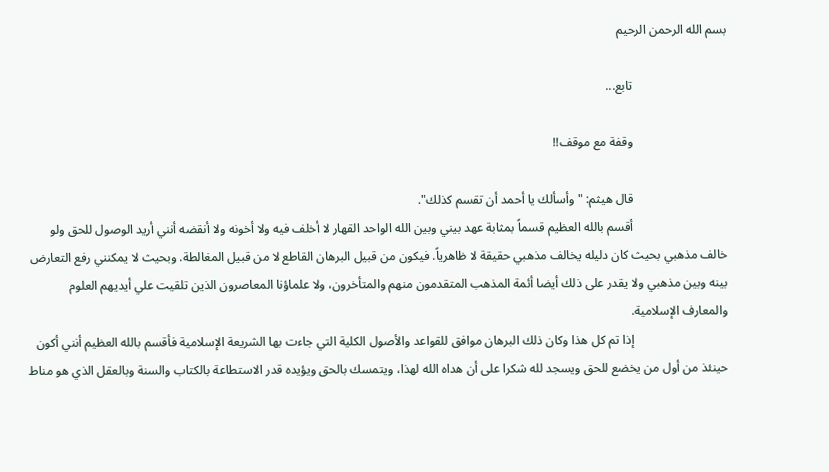بسم الله الرحمن الرحيم

                              تابع...

                              وقفة مع موقف!!

                              قال هيثم: "وأسألك يا أحمد أن تقسم كذلك".
                              أقسم بالله العظيم قسماً بمثابة عهد بيني وبين الله الواحد القهار لا أخلف فيه ولا أخونه ولا أنقضه أنني أريد الوصول للحق ولو خالف مذهبي بحيث كان دليله يخالف مذهبي حقيقة لا ظاهرياً. فيكون من قبيل البرهان القاطع لا من قبيل المغالطة. وبحيث لا يمكنني رفع التعارض بينه وبين مذهبي ولا يقدر على ذلك أيضا أئمة المذهب المتقدمون منهم والمتأخرون، ولا علماؤنا المعاصرون الذين تلقيت علي أيديهم العلوم والمعارف الإسلامية.
                              إذا تم كل هذا وكان ذلك البرهان موافق للقواعد والأصول الكلية التي جاءت بها الشريعة الإسلامية فأقسم بالله العظيم أنني أكون حينئذ من أول من يخضع للحق ويسجد لله شكرا على أن هداه الله لهذا، ويتمسك بالحق ويؤيده قدر الاستطاعة بالكتاب والسنة وبالعقل الذي هو مناط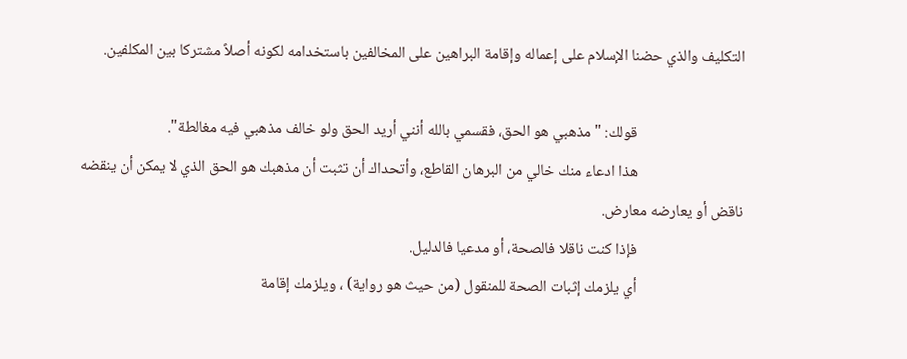التكليف والذي حضنا الإسلام على إعماله وإقامة البراهين على المخالفين باستخدامه لكونه أصلاً مشتركا بين المكلفين.

                              قولك: "مذهبي هو الحق، فقسمي بالله أنني أريد الحق ولو خالف مذهبي فيه مغالطة".
                              هذا ادعاء منك خالي من البرهان القاطع، وأتحداك أن تثبت أن مذهبك هو الحق الذي لا يمكن أن ينقضه ناقض أو يعارضه معارض.
                              فإذا كنت ناقلا فالصحة، أو مدعيا فالدليل.
                              أي يلزمك إثبات الصحة للمنقول (من حيث هو رواية) ، ويلزمك إقامة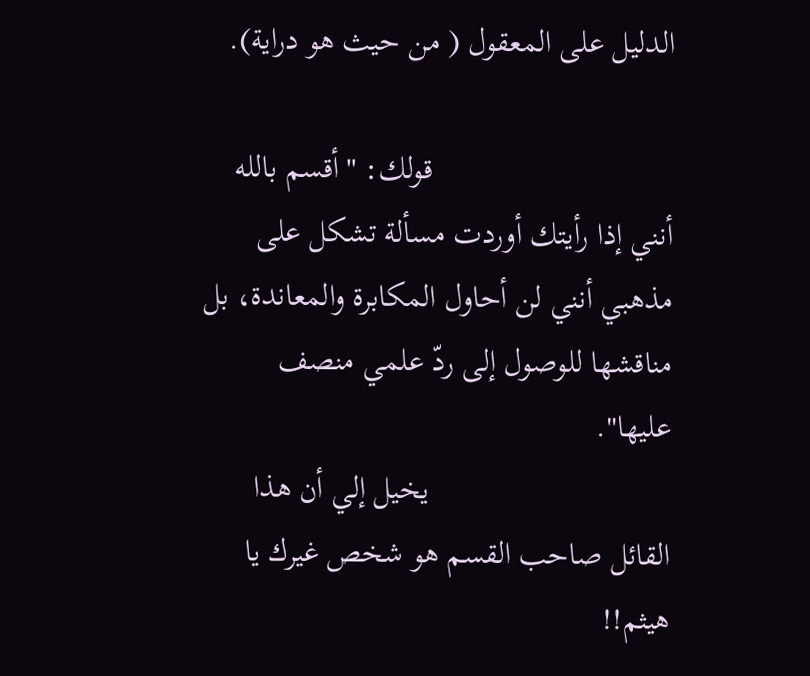الدليل على المعقول ( من حيث هو دراية).

                              قولك: "أقسم بالله أنني إذا رأيتك أوردت مسألة تشكل على مذهبي أنني لن أحاول المكابرة والمعاندة، بل مناقشها للوصول إلى ردّ علمي منصف عليها".
                              يخيل إلي أن هذا القائل صاحب القسم هو شخص غيرك يا هيثم!!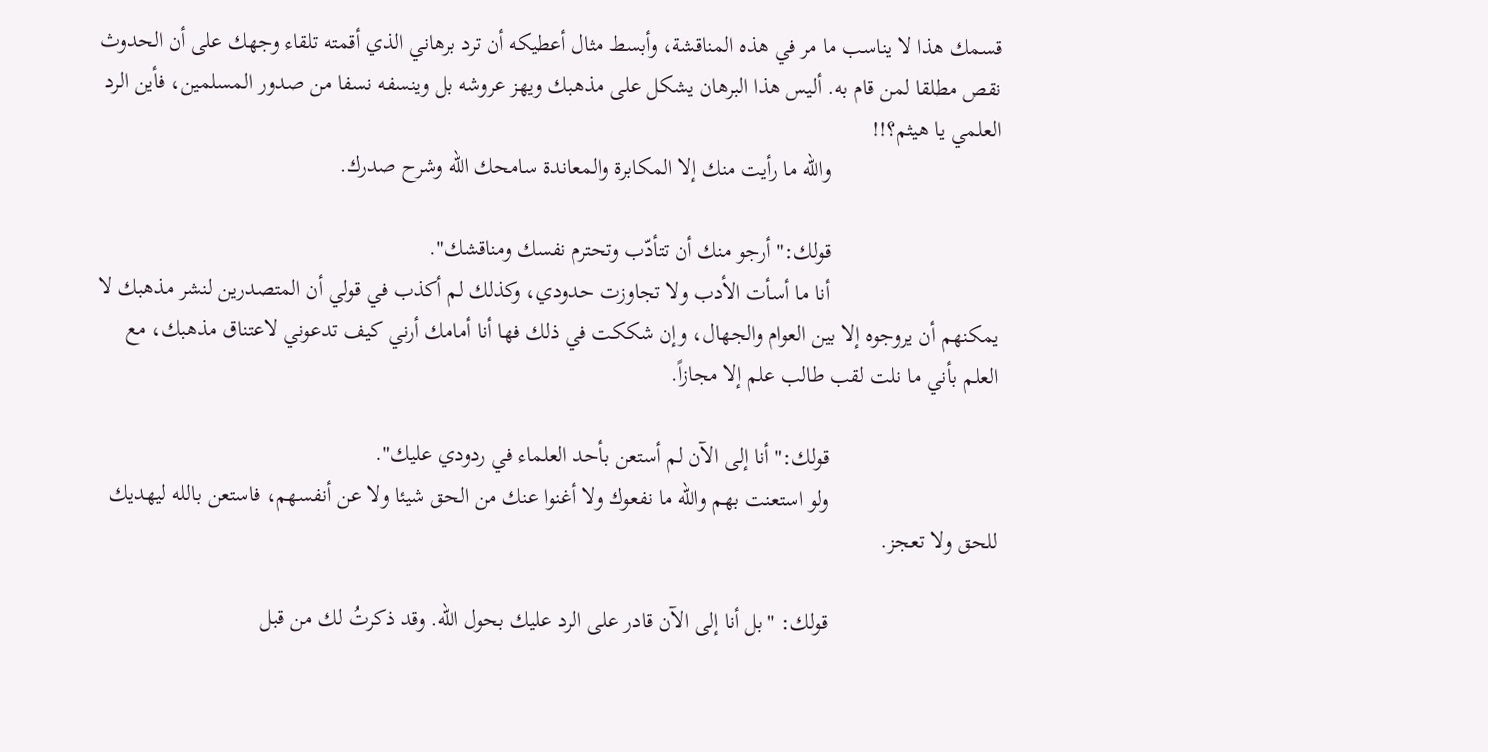قسمك هذا لا يناسب ما مر في هذه المناقشة، وأبسط مثال أعطيكه أن ترد برهاني الذي أقمته تلقاء وجهك على أن الحدوث نقص مطلقا لمن قام به. أليس هذا البرهان يشكل على مذهبك ويهز عروشه بل وينسفه نسفا من صدور المسلمين، فأين الرد العلمي يا هيثم؟!!
                              والله ما رأيت منك إلا المكابرة والمعاندة سامحك الله وشرح صدرك.

                              قولك:" أرجو منك أن تتأدّب وتحترم نفسك ومناقشك".
                              أنا ما أسأت الأدب ولا تجاوزت حدودي، وكذلك لم أكذب في قولي أن المتصدرين لنشر مذهبك لا يمكنهم أن يروجوه إلا بين العوام والجهال، وإن شككت في ذلك فها أنا أمامك أرني كيف تدعوني لاعتناق مذهبك، مع العلم بأني ما نلت لقب طالب علم إلا مجازاً.

                              قولك:"أنا إلى الآن لم أستعن بأحد العلماء في ردودي عليك".
                              ولو استعنت بهم والله ما نفعوك ولا أغنوا عنك من الحق شيئا ولا عن أنفسهم، فاستعن بالله ليهديك للحق ولا تعجز.

                              قولك: "بل أنا إلى الآن قادر على الرد عليك بحول الله. وقد ذكرتُ لك من قبل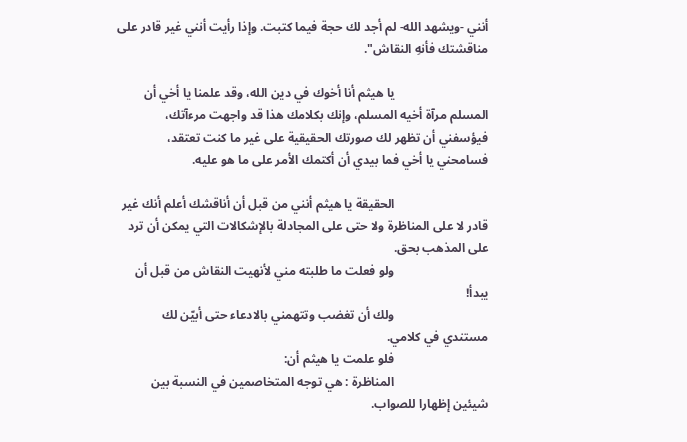أنني -ويشهد الله- لم أجد لك حجة فيما كتبت. وإذا رأيت أنني غير قادر على مناقشتك فأنهِ النقاش".

                              يا هيثم أنا أخوك في دين الله، وقد علمنا يا أخي أن المسلم مرآة أخيه المسلم، وإنك بكلامك هذا قد واجهت مرءآتك، فيؤسفني أن تظهر لك صورتك الحقيقية على غير ما كنت تعتقد، فسامحني يا أخي فما بيدي أن أكتمك الأمر على ما هو عليه.

                              الحقيقة يا هيثم أنني من قبل أن أناقشك أعلم أنك غير قادر لا على المناظرة ولا حتى على المجادلة بالإشكالات التي يمكن أن ترد على المذهب بحق.
                              ولو فعلت ما طلبته مني لأنهيت النقاش من قبل أن يبدأ!
                              ولك أن تغضب وتتهمني بالادعاء حتى أبيّن لك مستندي في كلامي.
                              فلو علمت يا هيثم أن:
                              المناظرة : هي توجه المتخاصمين في النسبة بين شيئين إظهارا للصواب.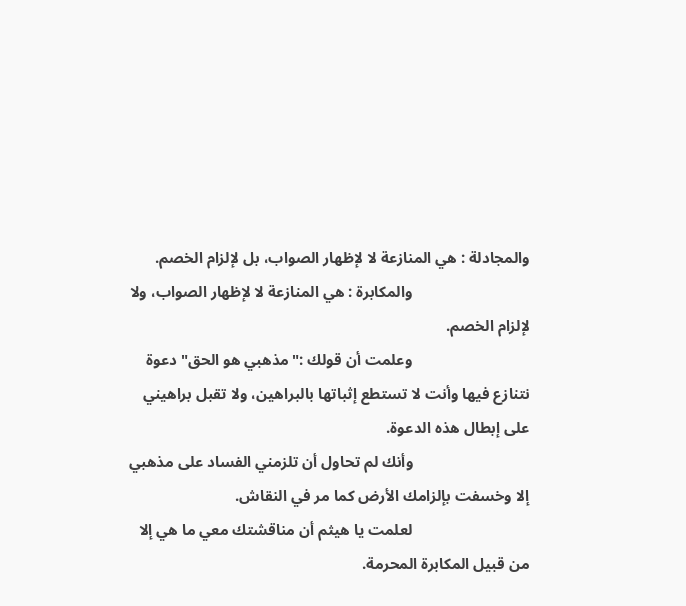والمجادلة : هي المنازعة لا لإظهار الصواب، بل لإلزام الخصم.
                              والمكابرة : هي المنازعة لا لإظهار الصواب، ولا لإلزام الخصم.
                              وعلمت أن قولك :"مذهبي هو الحق" دعوة نتنازع فيها وأنت لا تستطع إثباتها بالبراهين، ولا تقبل براهيني على إبطال هذه الدعوة.
                              وأنك لم تحاول أن تلزمني الفساد على مذهبي إلا وخسفت بإلزامك الأرض كما مر في النقاش.
                              لعلمت يا هيثم أن مناقشتك معي ما هي إلا من قبيل المكابرة المحرمة.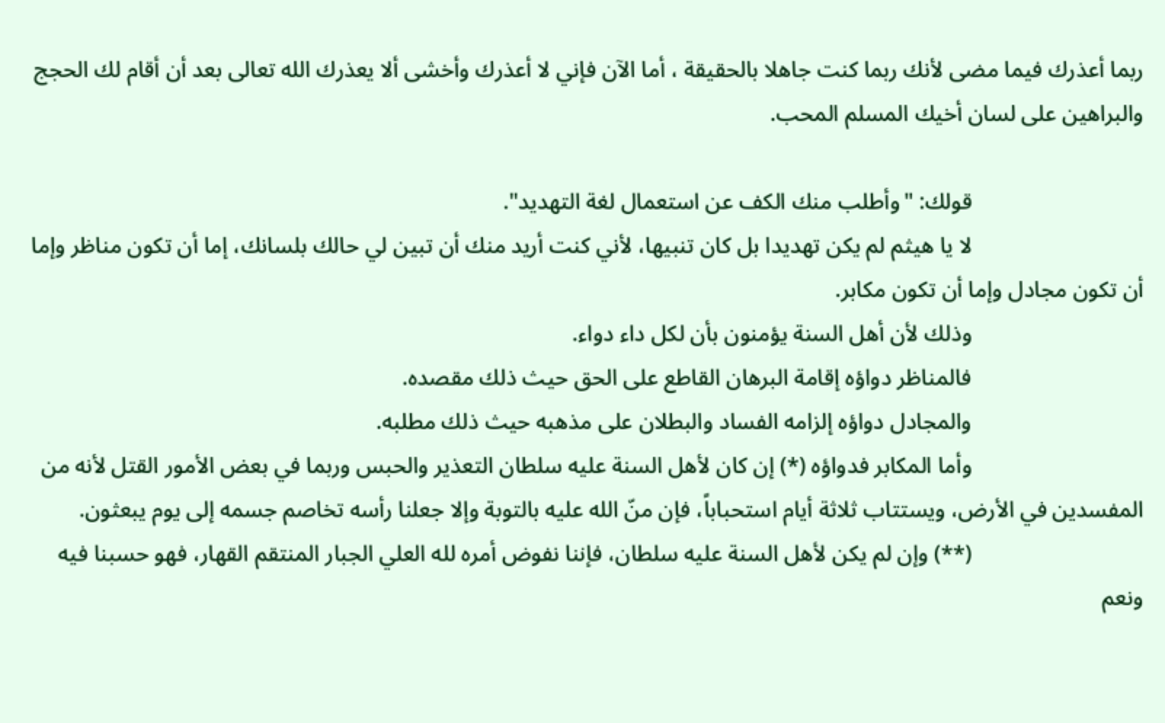ربما أعذرك فيما مضى لأنك ربما كنت جاهلا بالحقيقة ، أما الآن فإني لا أعذرك وأخشى ألا يعذرك الله تعالى بعد أن أقام لك الحجج والبراهين على لسان أخيك المسلم المحب.

                              قولك: "وأطلب منك الكف عن استعمال لغة التهديد".
                              لا يا هيثم لم يكن تهديدا بل كان تنبيها، لأني كنت أريد منك أن تبين لي حالك بلسانك، إما أن تكون مناظر وإما أن تكون مجادل وإما أن تكون مكابر.
                              وذلك لأن أهل السنة يؤمنون بأن لكل داء دواء.
                              فالمناظر دواؤه إقامة البرهان القاطع على الحق حيث ذلك مقصده.
                              والمجادل دواؤه إلزامه الفساد والبطلان على مذهبه حيث ذلك مطلبه.
                              وأما المكابر فدواؤه (*) إن كان لأهل السنة عليه سلطان التعذير والحبس وربما في بعض الأمور القتل لأنه من المفسدين في الأرض، ويستتاب ثلاثة أيام استحباباً، فإن منّ الله عليه بالتوبة وإلا جعلنا رأسه تخاصم جسمه إلى يوم يبعثون.
                              (**) وإن لم يكن لأهل السنة عليه سلطان، فإننا نفوض أمره لله العلي الجبار المنتقم القهار، فهو حسبنا فيه ونعم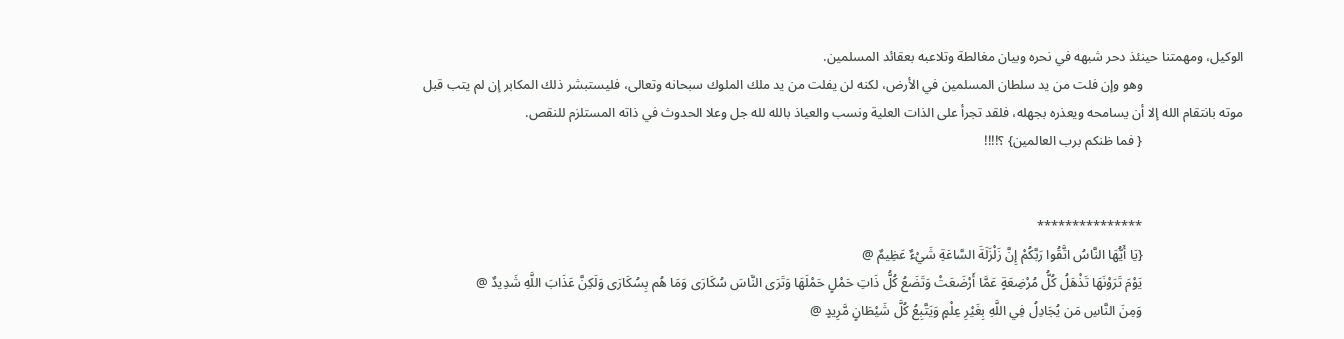الوكيل، ومهمتنا حينئذ دحر شبهه في نحره وبيان مغالطة وتلاعبه بعقائد المسلمين.
                              وهو وإن فلت من يد سلطان المسلمين في الأرض، لكنه لن يفلت من يد ملك الملوك سبحانه وتعالى، فليستبشر ذلك المكابر إن لم يتب قبل موته بانتقام الله إلا أن يسامحه ويعذره بجهله، فلقد تجرأ على الذات العلية ونسب والعياذ بالله لله جل وعلا الحدوث في ذاته المستلزم للنقص.
                              { فما ظنكم برب العالمين} ؟!!!!


                              ***************
                              {يَا أَيُّهَا النَّاسُ اتَّقُوا رَبَّكُمْ إِنَّ زَلْزَلَةَ السَّاعَةِ شَيْءٌ عَظِيمٌ @
                              يَوْمَ تَرَوْنَهَا تَذْهَلُ كُلُّ مُرْضِعَةٍ عَمَّا أَرْضَعَتْ وَتَضَعُ كُلُّ ذَاتِ حَمْلٍ حَمْلَهَا وَتَرَى النَّاسَ سُكَارَى وَمَا هُم بِسُكَارَى وَلَكِنَّ عَذَابَ اللَّهِ شَدِيدٌ @
                              وَمِنَ النَّاسِ مَن يُجَادِلُ فِي اللَّهِ بِغَيْرِ عِلْمٍ وَيَتَّبِعُ كُلَّ شَيْطَانٍ مَّرِيدٍ @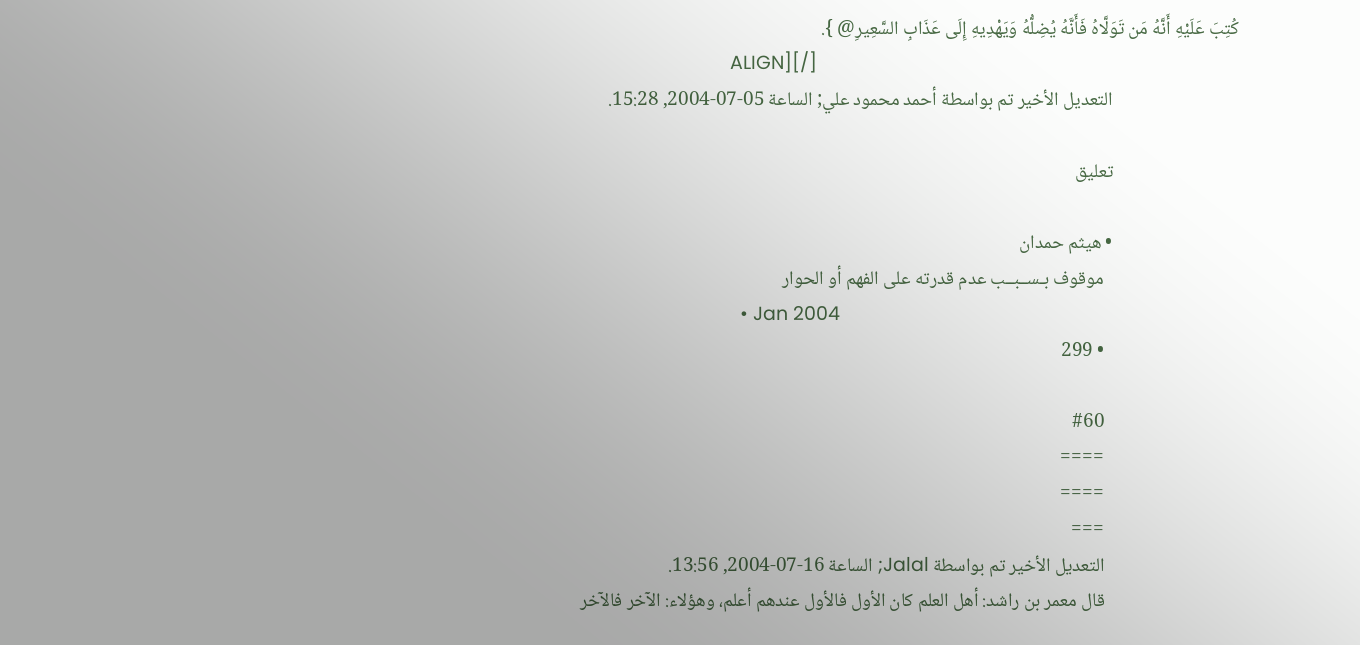كُتِبَ عَلَيْهِ أَنَّهُ مَن تَوَلَّاهُ فَأَنَّهُ يُضِلُّهُ وَيَهْدِيهِ إِلَى عَذَابِ السَّعِيرِ@ }.
                              ALIGN][/]
                              التعديل الأخير تم بواسطة أحمد محمود علي; الساعة 05-07-2004, 15:28.

                              تعليق

                              • هيثم حمدان
                                موقوف بـســبــب عدم قدرته على الفهم أو الحوار
                                • Jan 2004
                                • 299

                                #60
                                ====
                                ====
                                ===
                                التعديل الأخير تم بواسطة Jalal; الساعة 16-07-2004, 13:56.
                                قال معمر بن راشد: أهل العلم كان الأول فالأول عندهم أعلم، وهؤلاء: الآخر فالآخر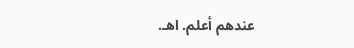عندهم أعلم. اهـ.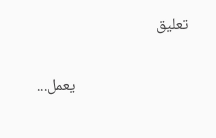تعليق

                                يعمل...